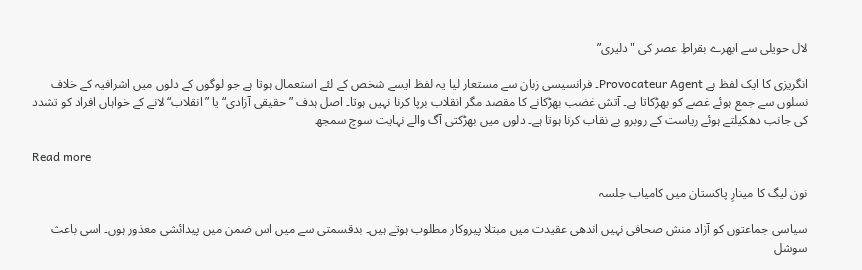لال حویلی سے ابھرے بقراطِ عصر کی "دلیری”

انگریزی کا ایک لفظ ہے Provocateur Agent۔ فرانسیسی زبان سے مستعار لیا یہ لفظ ایسے شخص کے لئے استعمال ہوتا ہے جو لوگوں کے دلوں میں اشرافیہ کے خلاف نسلوں سے جمع ہوئے غصے کو بھڑکاتا ہے۔ آتش غضب بھڑکانے کا مقصد مگر انقلاب برپا کرنا نہیں ہوتا۔ اصل ہدف ”حقیقی آزادی“ یا ”انقلاب“ لانے کے خواہاں افراد کو تشدد کی جانب دھکیلتے ہوئے ریاست کے روبرو بے نقاب کرنا ہوتا ہے۔ دلوں میں بھڑکتی آگ والے نہایت سوچ سمجھ

Read more

نون لیگ کا مینارِ پاکستان میں کامیاب جلسہ

سیاسی جماعتوں کو آزاد منش صحافی نہیں اندھی عقیدت میں مبتلا پیروکار مطلوب ہوتے ہیں۔ بدقسمتی سے میں اس ضمن میں پیدائشی معذور ہوں۔ اسی باعث سوشل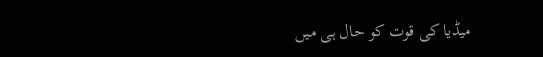میڈیا کی قوت کو حال ہی میں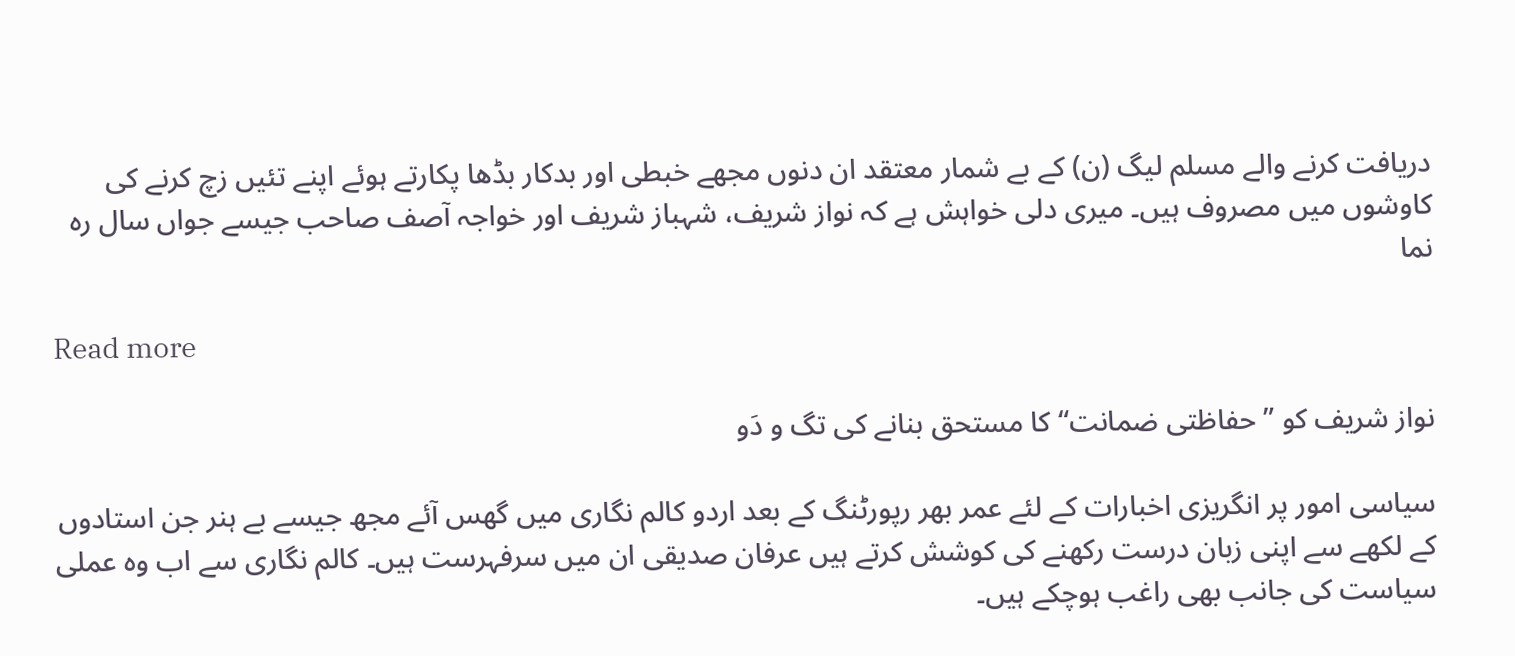دریافت کرنے والے مسلم لیگ (ن) کے بے شمار معتقد ان دنوں مجھے خبطی اور بدکار بڈھا پکارتے ہوئے اپنے تئیں زچ کرنے کی کاوشوں میں مصروف ہیں۔ میری دلی خواہش ہے کہ نواز شریف، شہباز شریف اور خواجہ آصف صاحب جیسے جواں سال رہ نما

Read more

نواز شریف کو ”حفاظتی ضمانت“ کا مستحق بنانے کی تگ و دَو

سیاسی امور پر انگریزی اخبارات کے لئے عمر بھر رپورٹنگ کے بعد اردو کالم نگاری میں گھس آئے مجھ جیسے بے ہنر جن استادوں کے لکھے سے اپنی زبان درست رکھنے کی کوشش کرتے ہیں عرفان صدیقی ان میں سرفہرست ہیں۔ کالم نگاری سے اب وہ عملی سیاست کی جانب بھی راغب ہوچکے ہیں۔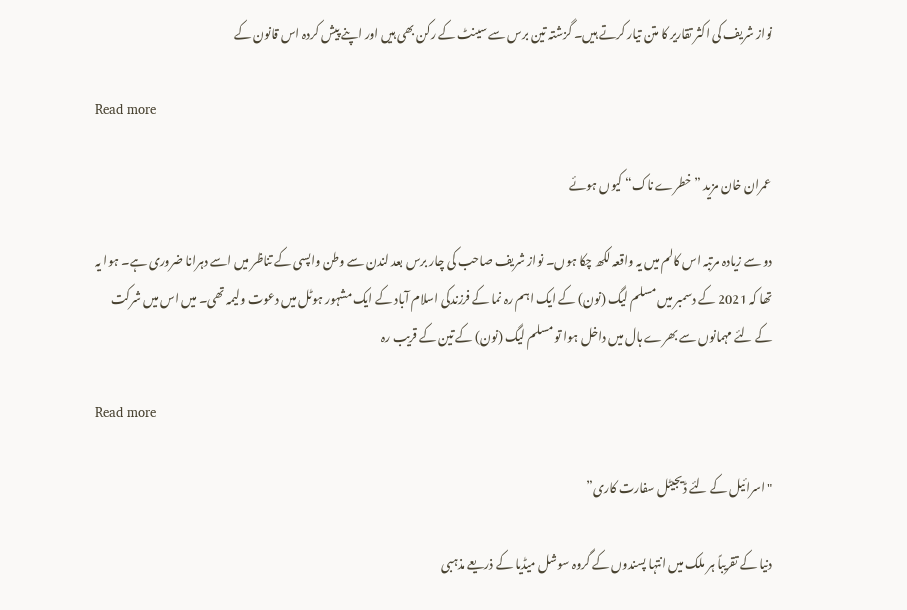نواز شریف کی اکثر تقاریر کا متن تیار کرتے ہیں۔ گزشتہ تین برس سے سینٹ کے رکن بھی ہیں اور اپنے پیش کردہ اس قانون کے

Read more

عمران خان مزید ”خطرے ناک“ کیوں ہوئے

دو سے زیادہ مرتبہ اس کالم میں یہ واقعہ لکھ چکا ہوں۔ نواز شریف صاحب کی چار برس بعد لندن سے وطن واپسی کے تناظر میں اسے دہرانا ضروری ہے۔ ہوا یہ تھا کہ 2021 کے دسمبر میں مسلم لیگ (نون) کے ایک اہم رہ نما کے فرزندکی اسلام آباد کے ایک مشہور ہوٹل میں دعوت ولیمہ تھی۔ میں اس میں شرکت کے لئے مہمانوں سے بھرے ہال میں داخل ہوا تو مسلم لیگ (نون) کے تین کے قریب رہ

Read more

"اسرائیل کے لئے ڈیجیٹل سفارت کاری”

دنیا کے تقریباً ہر ملک میں انتہا پسندوں کے گروہ سوشل میڈیا کے ذریعے مذہبی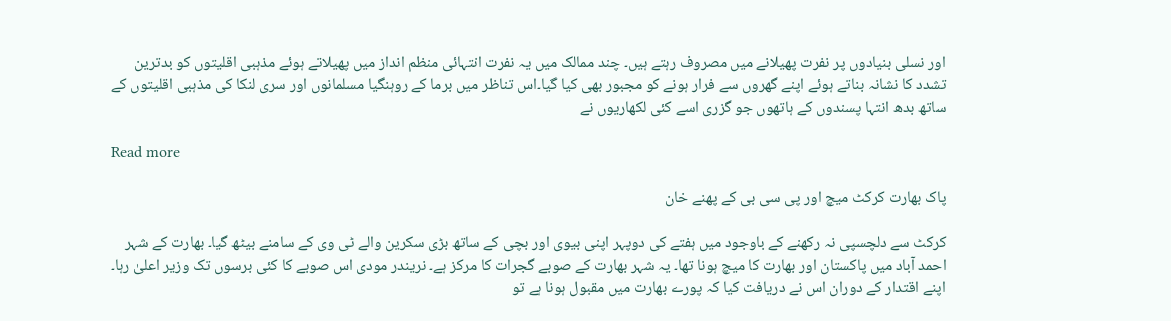اور نسلی بنیادوں پر نفرت پھیلانے میں مصروف رہتے ہیں۔ چند ممالک میں یہ نفرت انتہائی منظم انداز میں پھیلاتے ہوئے مذہبی اقلیتوں کو بدترین تشدد کا نشانہ بناتے ہوئے اپنے گھروں سے فرار ہونے کو مجبور بھی کیا گیا۔اس تناظر میں برما کے روہنگیا مسلمانوں اور سری لنکا کی مذہبی اقلیتوں کے ساتھ بدھ انتہا پسندوں کے ہاتھوں جو گزری اسے کئی لکھاریوں نے

Read more

پاک بھارت کرکٹ میچ اور پی سی بی کے پھنے خان

کرکٹ سے دلچسپی نہ رکھنے کے باوجود میں ہفتے کی دوپہر اپنی بیوی اور بچی کے ساتھ بڑی سکرین والے ٹی وی کے سامنے بیٹھ گیا۔ بھارت کے شہر احمد آباد میں پاکستان اور بھارت کا میچ ہونا تھا۔ یہ شہر بھارت کے صوبے گجرات کا مرکز ہے۔ نریندر مودی اس صوبے کا کئی برسوں تک وزیر اعلیٰ رہا۔ اپنے اقتدار کے دوران اس نے دریافت کیا کہ پورے بھارت میں مقبول ہونا ہے تو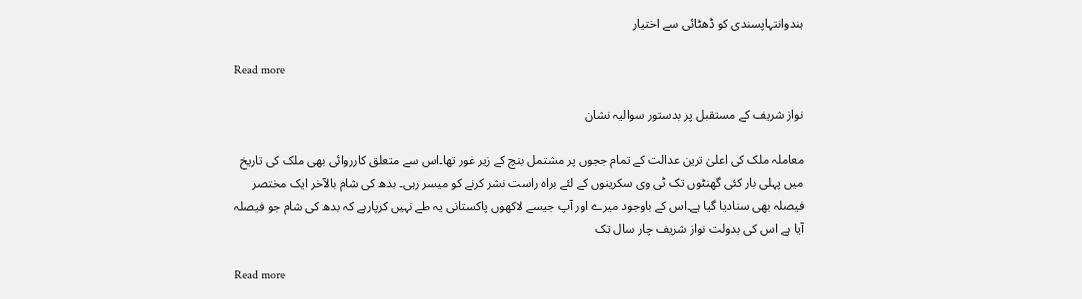ہندوانتہاپسندی کو ڈھٹائی سے اختیار

Read more

نواز شریف کے مستقبل پر بدستور سوالیہ نشان

معاملہ ملک کی اعلیٰ ترین عدالت کے تمام ججوں پر مشتمل بنچ کے زیر غور تھا۔اس سے متعلق کارروائی بھی ملک کی تاریخ میں پہلی بار کئی گھنٹوں تک ٹی وی سکرینوں کے لئے براہ راست نشر کرنے کو میسر رہی۔ بدھ کی شام بالآخر ایک مختصر فیصلہ بھی سنادیا گیا ہے۔اس کے باوجود میرے اور آپ جیسے لاکھوں پاکستانی یہ طے نہیں کرپارہے کہ بدھ کی شام جو فیصلہ آیا ہے اس کی بدولت نواز شریف چار سال تک

Read more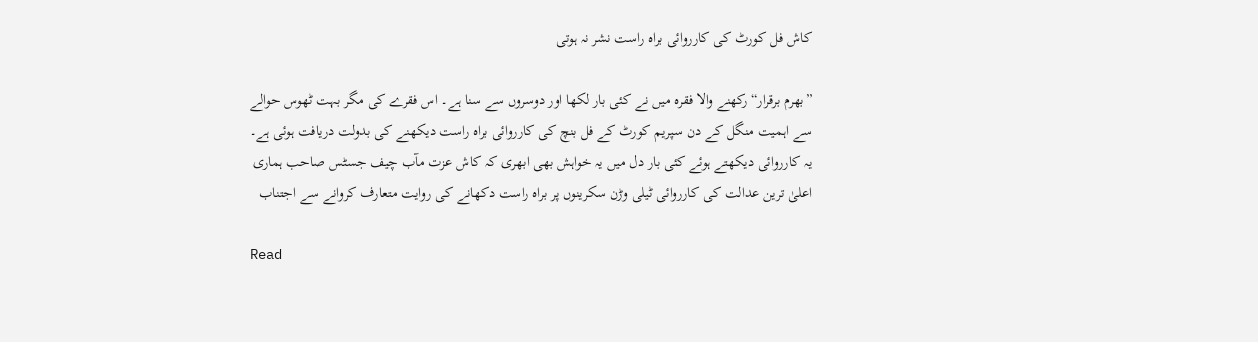کاش فل کورٹ کی کارروائی براہ راست نشر نہ ہوتی

”بھرم برقرار“ رکھنے والا فقرہ میں نے کئی بار لکھا اور دوسروں سے سنا ہے۔ اس فقرے کی مگر بہت ٹھوس حوالے سے اہمیت منگل کے دن سپریم کورٹ کے فل بنچ کی کارروائی براہ راست دیکھنے کی بدولت دریافت ہوئی ہے۔ یہ کارروائی دیکھتے ہوئے کئی بار دل میں یہ خواہش بھی ابھری کہ کاش عزت مآب چیف جسٹس صاحب ہماری اعلیٰ ترین عدالت کی کارروائی ٹیلی وڑن سکرینوں پر براہ راست دکھانے کی روایت متعارف کروانے سے اجتناب

Read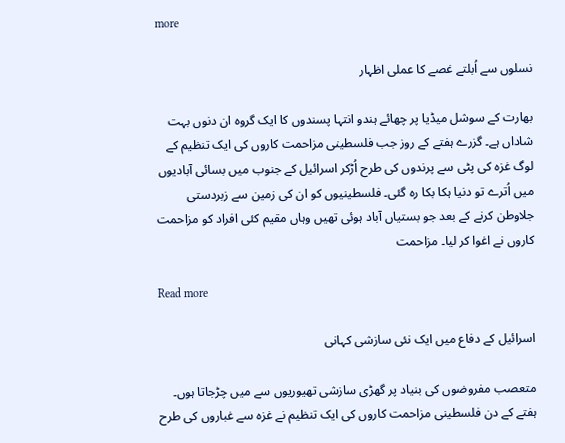more

نسلوں سے اُبلتے غصے کا عملی اظہار

بھارت کے سوشل میڈیا پر چھائے ہندو انتہا پسندوں کا ایک گروہ ان دنوں بہت شاداں ہے۔ گزرے ہفتے کے روز جب فلسطینی مزاحمت کاروں کی ایک تنظیم کے لوگ غزہ کی پٹی سے پرندوں کی طرح اُڑکر اسرائیل کے جنوب میں بسائی آبادیوں میں اُترے تو دنیا ہکا بکا رہ گئی۔ فلسطینیوں کو ان کی زمین سے زبردستی جلاوطن کرنے کے بعد جو بستیاں آباد ہوئی تھیں وہاں مقیم کئی افراد کو مزاحمت کاروں نے اغوا کر لیا۔ مزاحمت

Read more

اسرائیل کے دفاع میں ایک نئی سازشی کہانی

متعصب مفروضوں کی بنیاد پر گھڑی سازشی تھیوریوں سے میں چڑجاتا ہوں۔ ہفتے کے دن فلسطینی مزاحمت کاروں کی ایک تنظیم نے غزہ سے غباروں کی طرح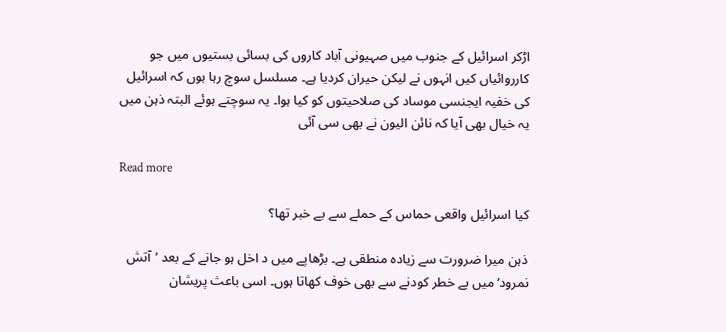اڑکر اسرائیل کے جنوب میں صہیونی آباد کاروں کی بسائی بستیوں میں جو کارروائیاں کیں انہوں نے لیکن حیران کردیا ہے۔ مسلسل سوچ رہا ہوں کہ اسرائیل کی خفیہ ایجنسی موساد کی صلاحیتوں کو کیا ہوا۔ یہ سوچتے ہوئے البتہ ذہن میں یہ خیال بھی آیا کہ نائن الیون نے بھی سی آئی

Read more

کیا اسرائیل واقعی حماس کے حملے سے بے خبر تھا؟

ذہن میرا ضرورت سے زیادہ منطقی ہے۔ بڑھاپے میں د اخل ہو جانے کے بعد ’آتش نمرود‘ میں بے خطر کودنے سے بھی خوف کھاتا ہوں۔ اسی باعث پریشان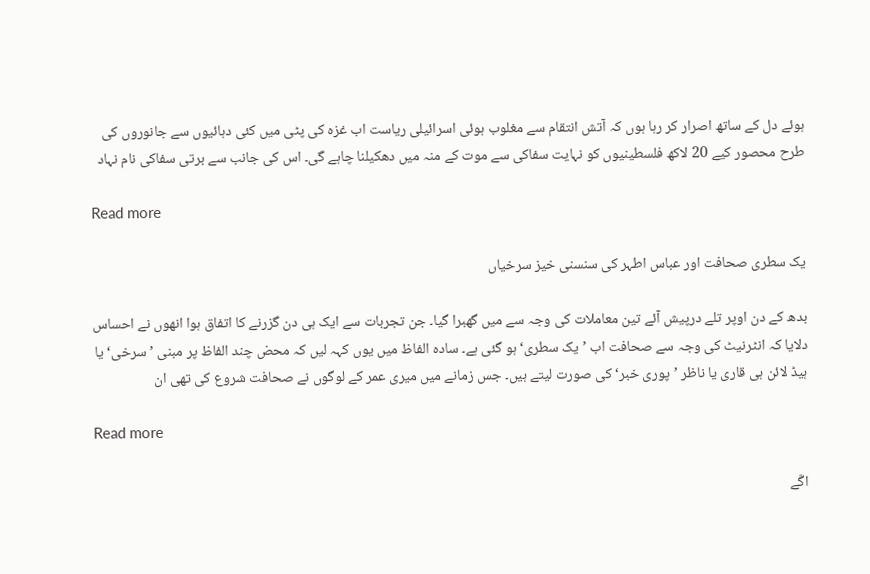ہوئے دل کے ساتھ اصرار کر رہا ہوں کہ آتش انتقام سے مغلوب ہوئی اسرائیلی ریاست اب غزہ کی پٹی میں کئی دہائیوں سے جانوروں کی طرح محصور کیے 20 لاکھ فلسطینیوں کو نہایت سفاکی سے موت کے منہ میں دھکیلنا چاہے گی۔ اس کی جانب سے برتی سفاکی نام نہاد

Read more

یک سطری صحافت اور عباس اطہر کی سنسنی خیز سرخیاں

بدھ کے دن اوپر تلے درپیش آئے تین معاملات کی وجہ سے میں گھبرا گیا۔ جن تجربات سے ایک ہی دن گزرنے کا اتفاق ہوا انھوں نے احساس دلایا کہ انٹرنیٹ کی وجہ سے صحافت اب ’یک سطری‘ ہو گئی ہے۔ سادہ الفاظ میں یوں کہہ لیں کہ محض چند الفاظ پر مبنی ’سرخی‘ یا ہیڈ لائن ہی قاری یا ناظر ’پوری خبر‘ کی صورت لیتے ہیں۔ جس زمانے میں میری عمر کے لوگوں نے صحافت شروع کی تھی ان

Read more

اگّے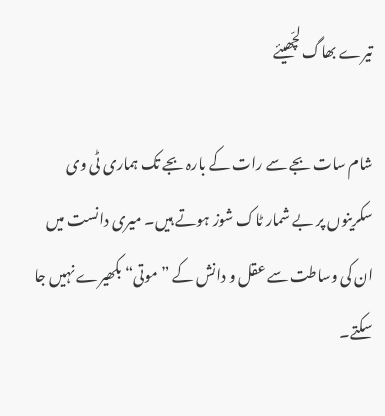تیرے بھاگ لچّھیئے

شام سات بجے سے رات کے بارہ بجے تک ہماری ٹی وی سکرینوں پر بے شمار ٹاک شوز ہوتے ہیں۔ میری دانست میں ان کی وساطت سے عقل و دانش کے ”موتی“ بکھیرے نہیں جا سکتے۔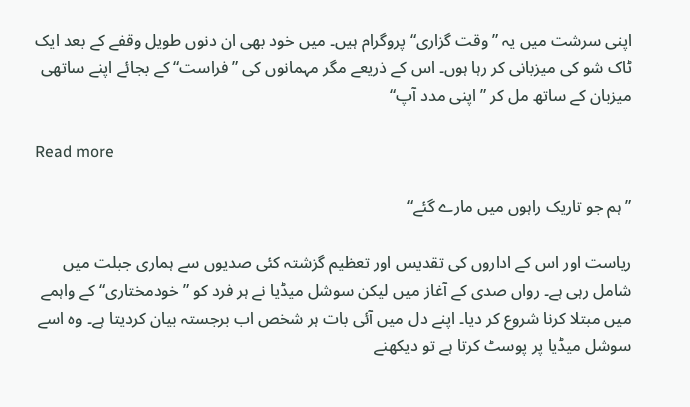اپنی سرشت میں یہ ”وقت گزاری“ پروگرام ہیں۔ میں خود بھی ان دنوں طویل وقفے کے بعد ایک ٹاک شو کی میزبانی کر رہا ہوں۔ اس کے ذریعے مگر مہمانوں کی ”فراست“ کے بجائے اپنے ساتھی میزبان کے ساتھ مل کر ”اپنی مدد آپ“

Read more

”ہم جو تاریک راہوں میں مارے گئے“

ریاست اور اس کے اداروں کی تقدیس اور تعظیم گزشتہ کئی صدیوں سے ہماری جبلت میں شامل رہی ہے۔ رواں صدی کے آغاز میں لیکن سوشل میڈیا نے ہر فرد کو ”خودمختاری“ کے واہمے میں مبتلا کرنا شروع کر دیا۔ اپنے دل میں آئی بات ہر شخص اب برجستہ بیان کردیتا ہے۔ وہ اسے سوشل میڈیا پر پوسٹ کرتا ہے تو دیکھنے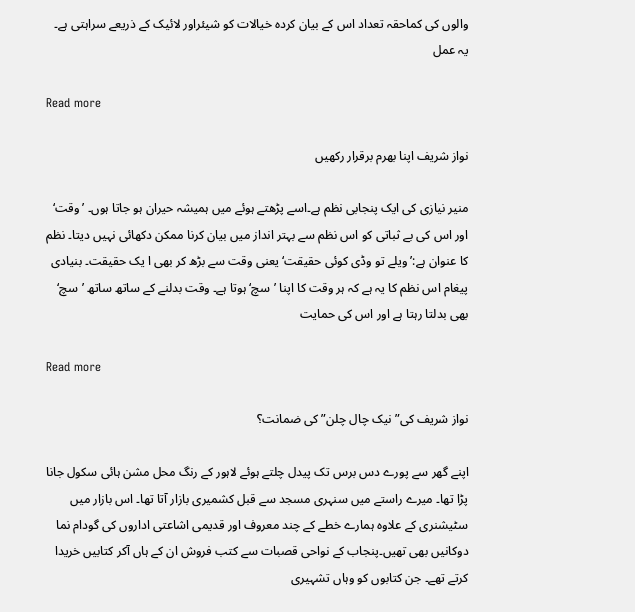والوں کی کماحقہ تعداد اس کے بیان کردہ خیالات کو شیئراور لائیک کے ذریعے سراہتی ہے۔ یہ عمل

Read more

نواز شریف اپنا بھرم برقرار رکھیں

منیر نیازی کی ایک پنجابی نظم ہے۔اسے پڑھتے ہوئے میں ہمیشہ حیران ہو جاتا ہوں۔ ’وقت‘ اور اس کی بے ثباتی کو اس نظم سے بہتر انداز میں بیان کرنا ممکن دکھائی نہیں دیتا۔ نظم کا عنوان ہے:’ویلے تو وڈی کوئی حقیقت‘ یعنی وقت سے بڑھ کر بھی ا یک حقیقت۔ بنیادی پیغام اس نظم کا یہ ہے کہ ہر وقت کا اپنا ’سچ‘ ہوتا ہے۔ وقت بدلنے کے ساتھ ساتھ ’سچ‘ بھی بدلتا رہتا ہے اور اس کی حمایت

Read more

نواز شریف کی”نیک چال چلن” کی ضمانت؟

اپنے گھر سے پورے دس برس تک پیدل چلتے ہوئے لاہور کے رنگ محل مشن ہائی سکول جانا پڑا تھا۔ میرے راستے میں سنہری مسجد سے قبل کشمیری بازار آتا تھا۔ اس بازار میں سٹیشنری کے علاوہ ہمارے خطے کے چند معروف اور قدیمی اشاعتی اداروں کی گودام نما دوکانیں بھی تھیں۔پنجاب کے نواحی قصبات سے کتب فروش ان کے ہاں آکر کتابیں خریدا کرتے تھے۔ جن کتابوں کو وہاں تشہیری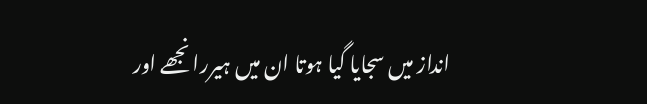انداز میں سجایا گیا ہوتا ان میں ہیررانجھے اور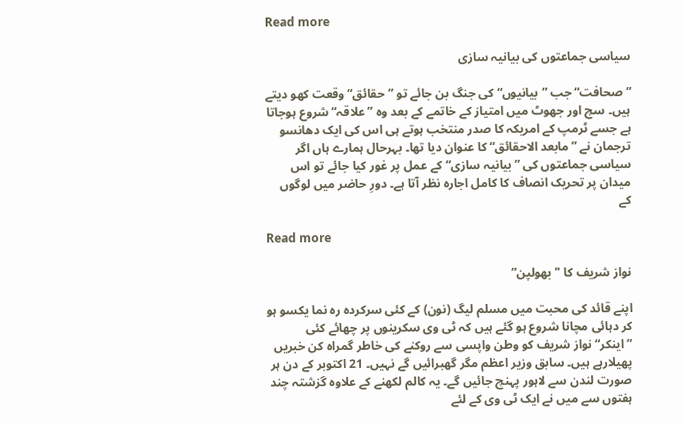Read more

سیاسی جماعتوں کی بیانیہ سازی

”صحافت“ جب ”بیانیوں“ کی جنگ بن جائے تو ”حقائق“ وقعت کھو دیتے ہیں۔ سچ اور جھوٹ میں امتیاز کے خاتمے کے بعد وہ ”علاقہ“ شروع ہوجاتا ہے جسے ٹرمپ کے امریکہ کا صدر منتخب ہوتے ہی اس کی ایک دھانسو ترجمان نے ”مابعد الاحقائق“ کا عنوان دیا تھا۔ بہرحال ہمارے ہاں اگر سیاسی جماعتوں کی ”بیانیہ سازی“ کے عمل پر غور کیا جائے تو اس میدان پر تحریک انصاف کا کامل اجارہ نظر آتا ہے۔ دورِ حاضر میں لوگوں کے

Read more

نواز شریف کا "بھولپن”

اپنے قائد کی محبت میں مسلم لیگ (نون) کے کئی سرکردہ رہ نما یکسو ہو کر دہائی مچانا شروع ہو گئے ہیں کہ ٹی وی سکرینوں پر چھائے کئی ”اینکر“ نواز شریف کو وطن واپسی سے روکنے کی خاطر گمراہ کن خبریں پھیلارہے ہیں۔ سابق وزیر اعظم مگر گھبرائیں گے نہیں۔ 21 اکتوبر کے دن ہر صورت لندن سے لاہور پہنچ جائیں گے۔ یہ کالم لکھنے کے علاوہ گزشتہ چند ہفتوں سے میں نے ایک ٹی وی کے لئے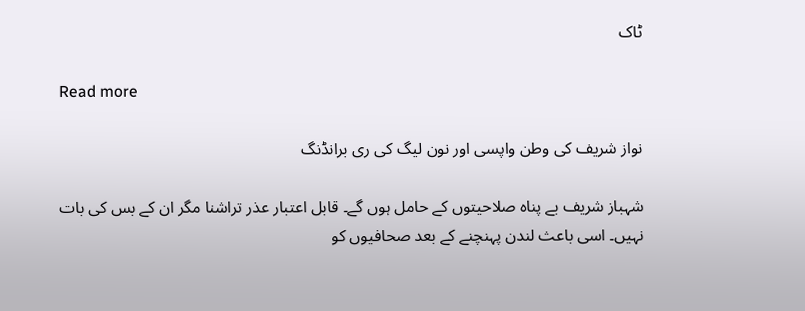ٹاک

Read more

نواز شریف کی وطن واپسی اور نون لیگ کی ری برانڈنگ

شہباز شریف بے پناہ صلاحیتوں کے حامل ہوں گے۔ قابل اعتبار عذر تراشنا مگر ان کے بس کی بات نہیں۔ اسی باعث لندن پہنچنے کے بعد صحافیوں کو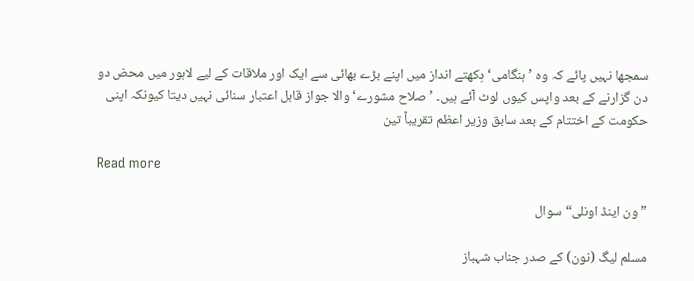سمجھا نہیں پائے کہ وہ ’ہنگامی‘ دِکھتے انداز میں اپنے بڑے بھائی سے ایک اور ملاقات کے لیے لاہور میں محض دو دن گزارنے کے بعد واپس کیوں لوٹ آئے ہیں۔ ’صلاح مشورے‘ والا جواز قابل اعتبار سنائی نہیں دیتا کیونکہ اپنی حکومت کے اختتام کے بعد سابق وزیر اعظم تقریباً تین

Read more

”ون اینڈ اونلی“ سوال

مسلم لیگ (نون) کے صدر جناب شہباز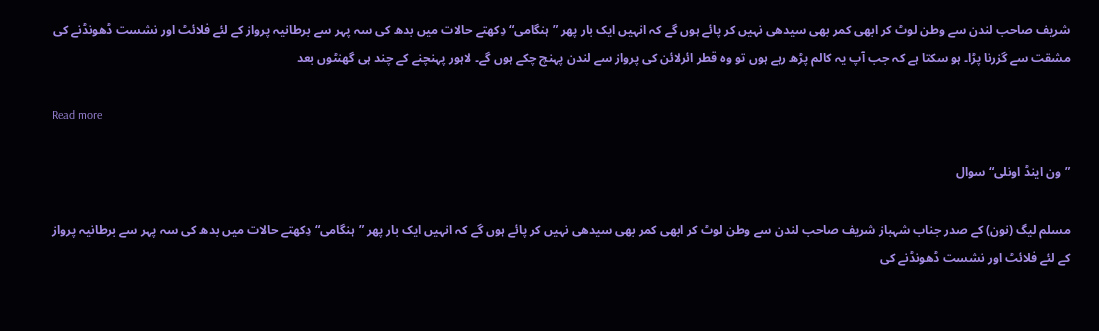شریف صاحب لندن سے وطن لوٹ کر ابھی کمر بھی سیدھی نہیں کر پائے ہوں گے کہ انہیں ایک بار پھر ”ہنگامی“ دِکھتے حالات میں بدھ کی سہ پہر سے برطانیہ پرواز کے لئے فلائٹ اور نشست ڈھونڈنے کی مشقت سے گزرنا پڑا۔ ہو سکتا ہے کہ جب آپ یہ کالم پڑھ رہے ہوں تو وہ قطر ائرلائن کی پرواز سے لندن پہنچ چکے ہوں گے۔ لاہور پہنچنے کے چند ہی گھنٹوں بعد

Read more

”ون اینڈ اونلی“سوال

مسلم لیگ (نون) کے صدر جناب شہباز شریف صاحب لندن سے وطن لوٹ کر ابھی کمر بھی سیدھی نہیں کر پائے ہوں گے کہ انہیں ایک بار پھر ”ہنگامی“ دِکھتے حالات میں بدھ کی سہ پہر سے برطانیہ پرواز کے لئے فلائٹ اور نشست ڈھونڈنے کی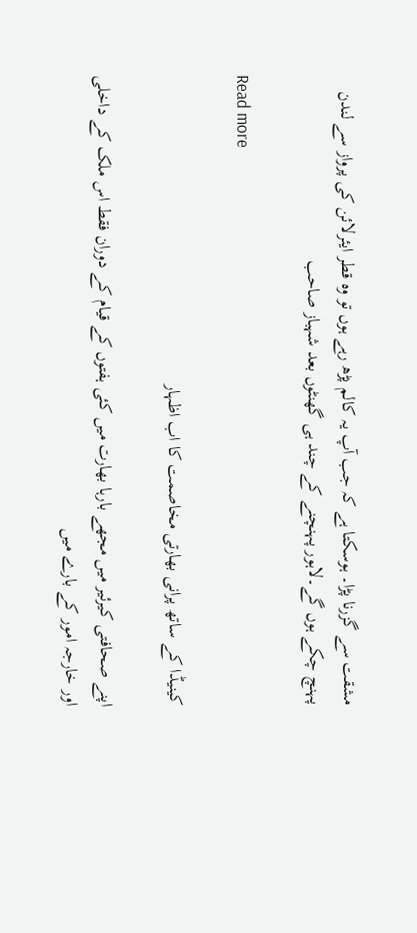مشقت سے گزرنا پڑا۔ ہوسکتا ہے کہ جب آپ یہ کالم پڑھ رہے ہوں تو وہ قطر ایئرلائن کی پرواز سے لندن پہنچ چکے ہوں گے۔لاہور پہنچنے کے چند ہی گھنٹوں بعد شہباز صاحب

Read more

کینیڈا کے ساتھ پرانی بھارتی مخاصمت کا اب اظہار

اپنے صحافتی کیرئیر میں مجھے بارہا بھارت میں کئی ہفتوں کے قیام کے دوران فقط اس ملک کے داخلی اور خارجہ امور کے بارے میں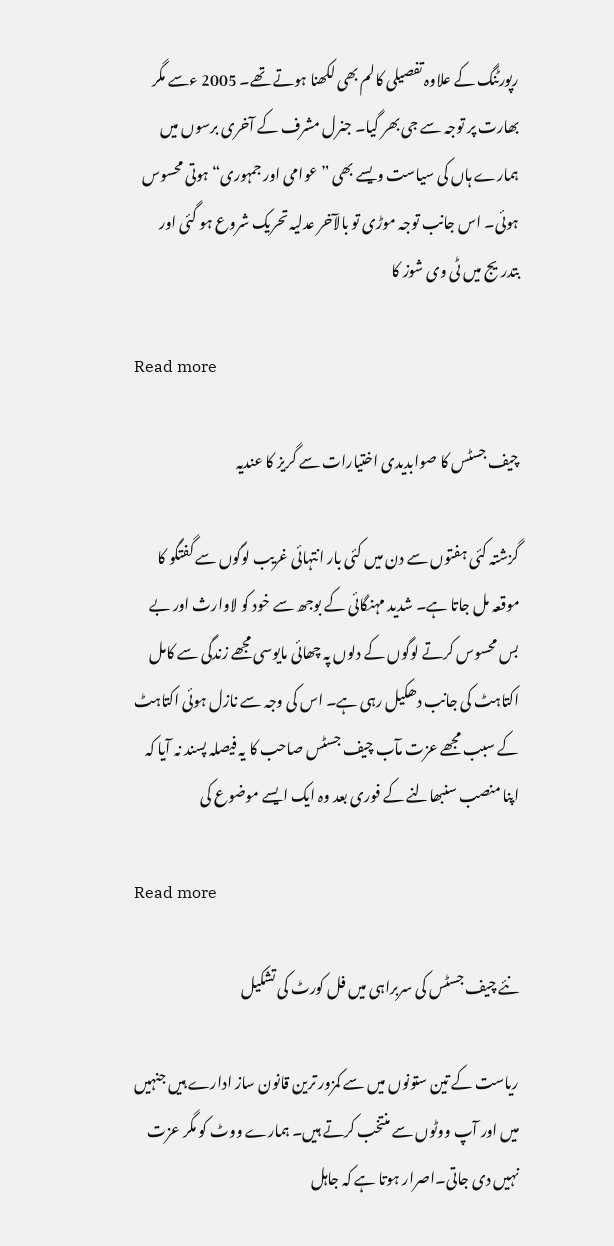رپورٹنگ کے علاوہ تفصیلی کالم بھی لکھنا ہوتے تھے۔ 2005 ءسے مگر بھارت پر توجہ سے جی بھر گیا۔ جنرل مشرف کے آخری برسوں میں ہمارے ہاں کی سیاست ویسے بھی ”عوامی اور جمہوری“ ہوتی محسوس ہوئی۔ اس جانب توجہ موڑی تو بالآخر عدلیہ تحریک شروع ہو گئی اور بتدریج میں ٹی وی شوز کا

Read more

چیف جسٹس کا صوابدیدی اختیارات سے گریز کا عندیہ

گزشتہ کئی ہفتوں سے دن میں کئی بار انتہائی غریب لوگوں سے گفتگو کا موقعہ مل جاتا ہے۔ شدید مہنگائی کے بوجھ سے خود کو لاوارث اور بے بس محسوس کرتے لوگوں کے دلوں پہ چھائی مایوسی مجھے زندگی سے کامل اکتاہٹ کی جانب دھکیل رہی ہے۔ اس کی وجہ سے نازل ہوئی اکتاہٹ کے سبب مجھے عزت مآب چیف جسٹس صاحب کا یہ فیصلہ پسند نہ آیا کہ اپنا منصب سنبھالنے کے فوری بعد وہ ایک ایسے موضوع کی

Read more

نئے چیف جسٹس کی سربراہی میں فل کورٹ کی تشکیل

ریاست کے تین ستونوں میں سے کمزور ترین قانون ساز ادارے ہیں جنہیں میں اور آپ ووٹوں سے منتخب کرتے ہیں۔ ہمارے ووٹ کو مگر عزت نہیں دی جاتی۔اصرار ہوتا ہے کہ جاہل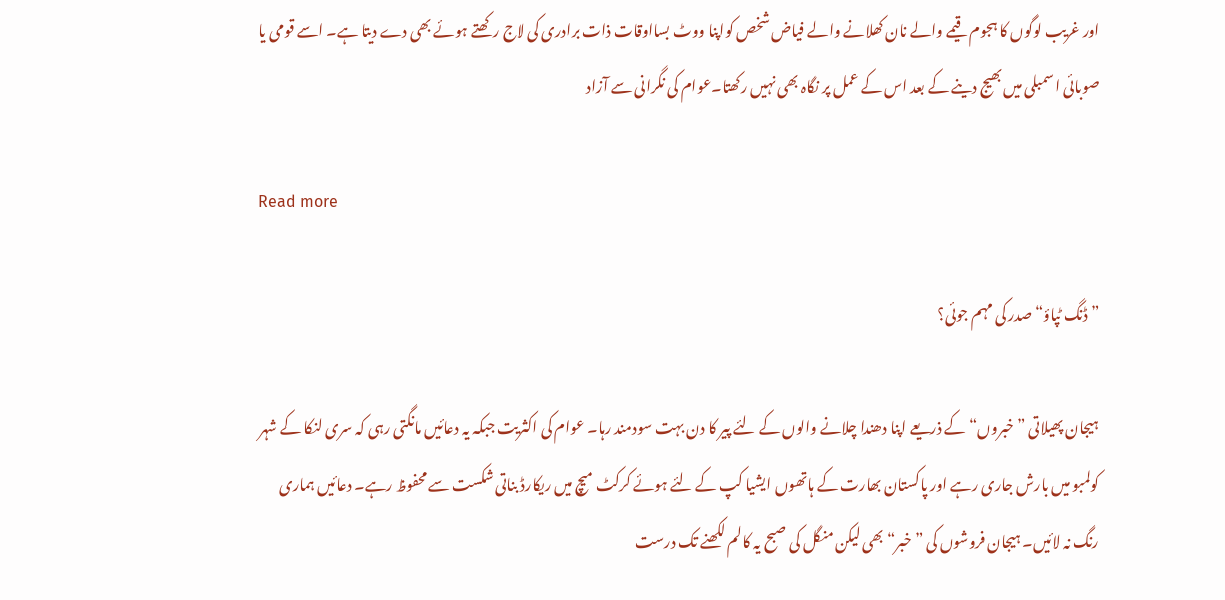اور غریب لوگوں کا ہجوم قیمے والے نان کھلانے والے فیاض شخص کواپنا ووٹ بسااوقات ذات برادری کی لاج رکھتے ہوئے بھی دے دیتا ہے۔ اسے قومی یا صوبائی اسمبلی میں بھیج دینے کے بعد اس کے عمل پر نگاہ بھی نہیں رکھتا۔عوام کی نگرانی سے آزاد

Read more

”ڈنگ ٹپاؤ“ صدر کی مہم جوئی؟

ہیجان پھیلاتی ”خبروں“ کے ذریعے اپنا دھندا چلانے والوں کے لئے پیر کا دن بہت سودمند رہا۔ عوام کی اکثریت جبکہ یہ دعائیں مانگتی رہی کہ سری لنکا کے شہر کولمبو میں بارش جاری رہے اور پاکستان بھارت کے ہاتھوں ایشیا کپ کے لئے ہوئے کرکٹ میچ میں ریکارڈ بناتی شکست سے محفوظ رہے۔ دعائیں ہماری رنگ نہ لائیں۔ ہیجان فروشوں کی ”خبر“ بھی لیکن منگل کی صبح یہ کالم لکھنے تک درست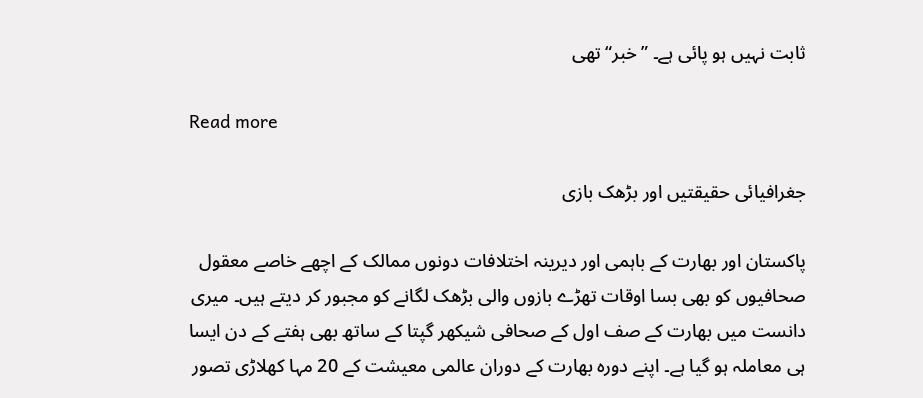ثابت نہیں ہو پائی ہے۔ ”خبر“ تھی

Read more

جغرافیائی حقیقتیں اور بڑھک بازی

پاکستان اور بھارت کے باہمی اور دیرینہ اختلافات دونوں ممالک کے اچھے خاصے معقول صحافیوں کو بھی بسا اوقات تھڑے بازوں والی بڑھک لگانے کو مجبور کر دیتے ہیں۔ میری دانست میں بھارت کے صف اول کے صحافی شیکھر گپتا کے ساتھ بھی ہفتے کے دن ایسا ہی معاملہ ہو گیا ہے۔ اپنے دورہ بھارت کے دوران عالمی معیشت کے 20 مہا کھلاڑی تصور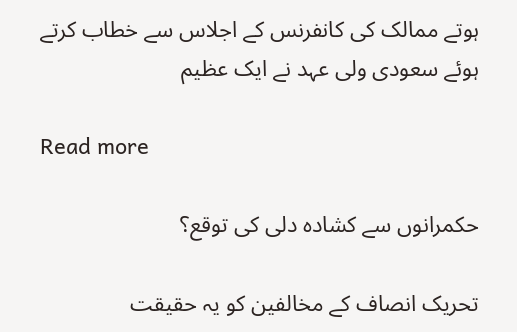ہوتے ممالک کی کانفرنس کے اجلاس سے خطاب کرتے ہوئے سعودی ولی عہد نے ایک عظیم

Read more

حکمرانوں سے کشادہ دلی کی توقع؟

تحریک انصاف کے مخالفین کو یہ حقیقت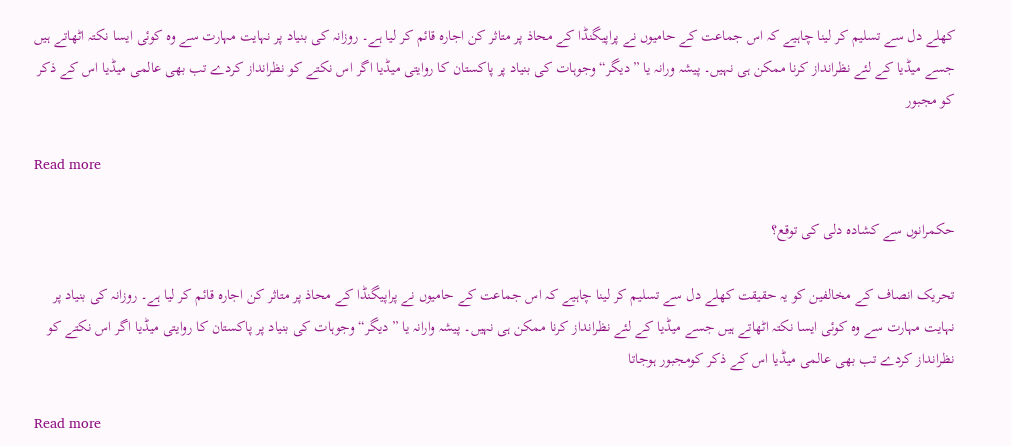کھلے دل سے تسلیم کر لینا چاہیے کہ اس جماعت کے حامیوں نے پراپیگنڈا کے محاذ پر متاثر کن اجارہ قائم کر لیا ہے۔ روزانہ کی بنیاد پر نہایت مہارت سے وہ کوئی ایسا نکتہ اٹھاتے ہیں جسے میڈیا کے لئے نظرانداز کرنا ممکن ہی نہیں۔ پیشہ ورانہ یا ”دیگر“ وجوہات کی بنیاد پر پاکستان کا روایتی میڈیا اگر اس نکتے کو نظرانداز کردے تب بھی عالمی میڈیا اس کے ذکر کو مجبور

Read more

حکمرانوں سے کشادہ دلی کی توقع؟

تحریک انصاف کے مخالفین کو یہ حقیقت کھلے دل سے تسلیم کر لینا چاہیے کہ اس جماعت کے حامیوں نے پراپیگنڈا کے محاذ پر متاثر کن اجارہ قائم کر لیا ہے۔ روزانہ کی بنیاد پر نہایت مہارت سے وہ کوئی ایسا نکتہ اٹھاتے ہیں جسے میڈیا کے لئے نظرانداز کرنا ممکن ہی نہیں۔ پیشہ وارانہ یا ”دیگر“ وجوہات کی بنیاد پر پاکستان کا روایتی میڈیا اگر اس نکتے کو نظرانداز کردے تب بھی عالمی میڈیا اس کے ذکر کومجبور ہوجاتا

Read more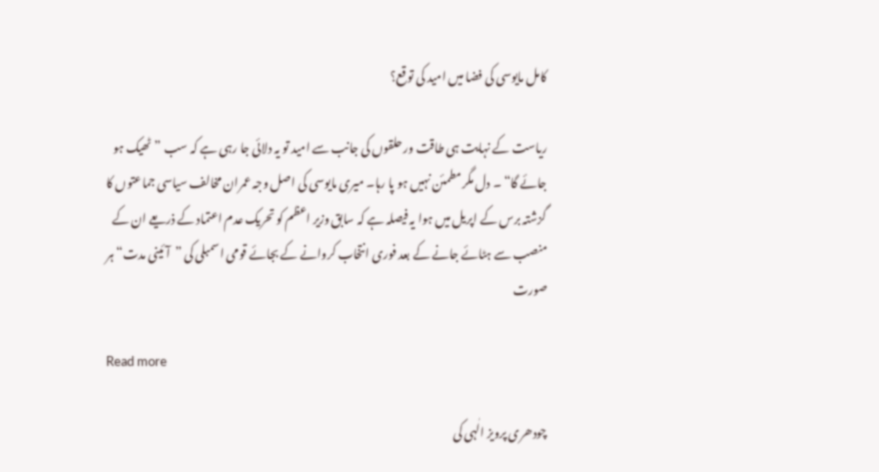کامل مایوسی کی فضا میں امید کی توقع؟

ریاست کے نہایت ہی طاقت ور حلقوں کی جانب سے امید تو یہ دلائی جا رہی ہے کہ سب ”ٹھیک ہو جائے گا“ ۔ دل مگر مطمئن نہیں ہو پا رہا۔ میری مایوسی کی اصل وجہ عمران مخالف سیاسی جماعتوں کا گزشتہ برس کے اپریل میں ہوا یہ فیصلہ ہے کہ سابق وزیر اعظم کو تحریک عدم اعتماد کے ذریعے ان کے منصب سے ہٹائے جانے کے بعد فوری انتخاب کروانے کے بجائے قومی اسمبلی کی ”آئینی مدت“ ہر صورت

Read more

چودھری پرویز الٰہی کی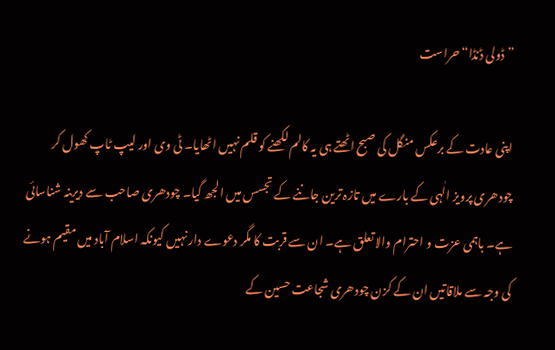”ڈولی ڈنڈا“ حراست

اپنی عادت کے برعکس منگل کی صبح اٹھتے ہی یہ کالم لکھنے کو قلم نہیں اٹھایا۔ ٹی وی اور لیپ ٹاپ کھول کر چودھری پرویز الٰہی کے بارے میں تازہ ترین جاننے کے تجسس میں الجھ گیا۔ چودھری صاحب سے دیرینہ شناسائی ہے۔ باہمی عزت و احترام والا تعلق ہے۔ ان سے قربت کا مگر دعوے دار نہیں کیونکہ اسلام آباد میں مقیم ہونے کی وجہ سے ملاقاتیں ان کے کزن چودھری شجاعت حسین کے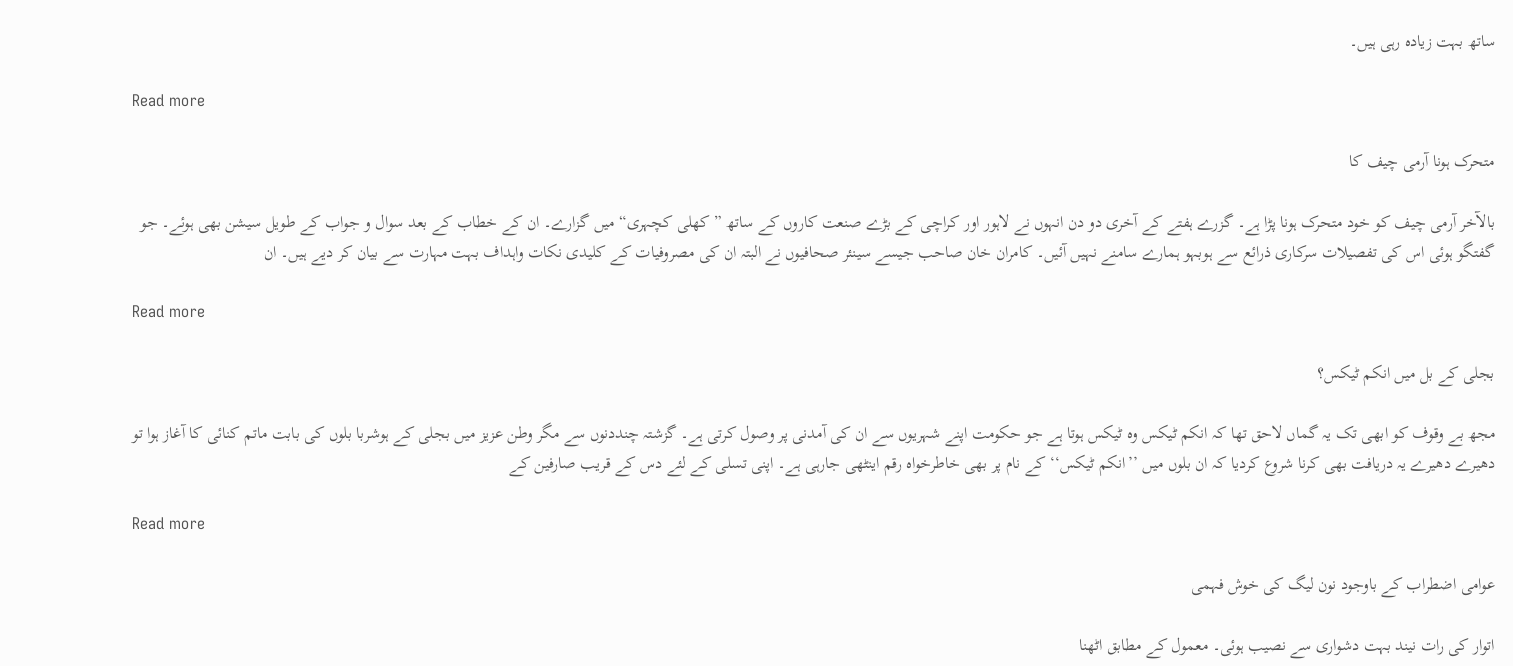ساتھ بہت زیادہ رہی ہیں۔

Read more

متحرک ہونا آرمی چیف کا

بالآخر آرمی چیف کو خود متحرک ہونا پڑا ہے۔ گزرے ہفتے کے آخری دو دن انہوں نے لاہور اور کراچی کے بڑے صنعت کاروں کے ساتھ ”کھلی کچہری“ میں گزارے۔ ان کے خطاب کے بعد سوال و جواب کے طویل سیشن بھی ہوئے۔ جو گفتگو ہوئی اس کی تفصیلات سرکاری ذرائع سے ہوبہو ہمارے سامنے نہیں آئیں۔ کامران خان صاحب جیسے سینئر صحافیوں نے البتہ ان کی مصروفیات کے کلیدی نکات واہداف بہت مہارت سے بیان کر دیے ہیں۔ ان

Read more

بجلی کے بل میں انکم ٹیکس؟

مجھ بے وقوف کو ابھی تک یہ گماں لاحق تھا کہ انکم ٹیکس وہ ٹیکس ہوتا ہے جو حکومت اپنے شہریوں سے ان کی آمدنی پر وصول کرتی ہے۔ گزشتہ چنددنوں سے مگر وطن عزیز میں بجلی کے ہوشربا بلوں کی بابت ماتم کنائی کا آغاز ہوا تو دھیرے دھیرے یہ دریافت بھی کرنا شروع کردیا کہ ان بلوں میں ’’انکم ٹیکس‘‘ کے نام پر بھی خاطرخواہ رقم اینٹھی جارہی ہے۔ اپنی تسلی کے لئے دس کے قریب صارفین کے

Read more

عوامی اضطراب کے باوجود نون لیگ کی خوش فہمی

اتوار کی رات نیند بہت دشواری سے نصیب ہوئی۔ معمول کے مطابق اٹھنا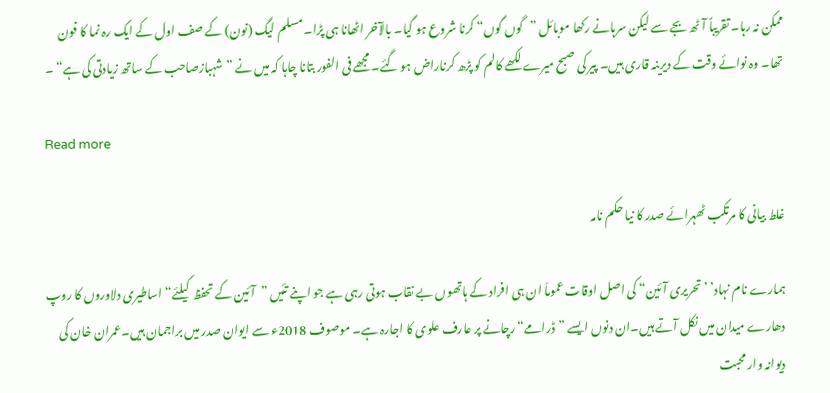ممکن نہ رہا۔ تقریباً آٹھ بجے سے لیکن سرہانے رکھا موبائل ”گوں گوں“ کرنا شروع ہو گیا۔ بالآخر اٹھانا ہی پڑا۔ مسلم لیگ (نون) کے صف اول کے ایک رہ نما کا فون تھا۔ وہ نوائے وقت کے دیرینہ قاری ہیں۔ پیر کی صبح میرے لکھے کالم کو پڑھ کرناراض ہو گئے۔ مجھے فی الفور بتانا چاہا کہ میں نے ”شہبازصاحب کے ساتھ زیادتی کی ہے“ ۔

Read more

غلط بیانی کا مرتکب ٹھہرائے صدر کا نیا حکم نامہ

ہمارے نام نہاد’ ’تحریری آئین“ کی اصل اوقات عموماَ ان ہی افراد کے ہاتھوں بے نقاب ہوتی رہی ہے جو اپنے تئیں ”آئین کے تحفظ  کیلئے“ اساطیری دلاوروں کا روپ دھارے میدان میں نکل آتے ہیں۔ان دنوں ایسے ”ڈرامے“رچانے پر عارف علوی کا اجارہ ہے۔ موصوف 2018ء سے ایوان صدر میں براجمان ہیں۔عمران خان کی دیوانہ وار محبت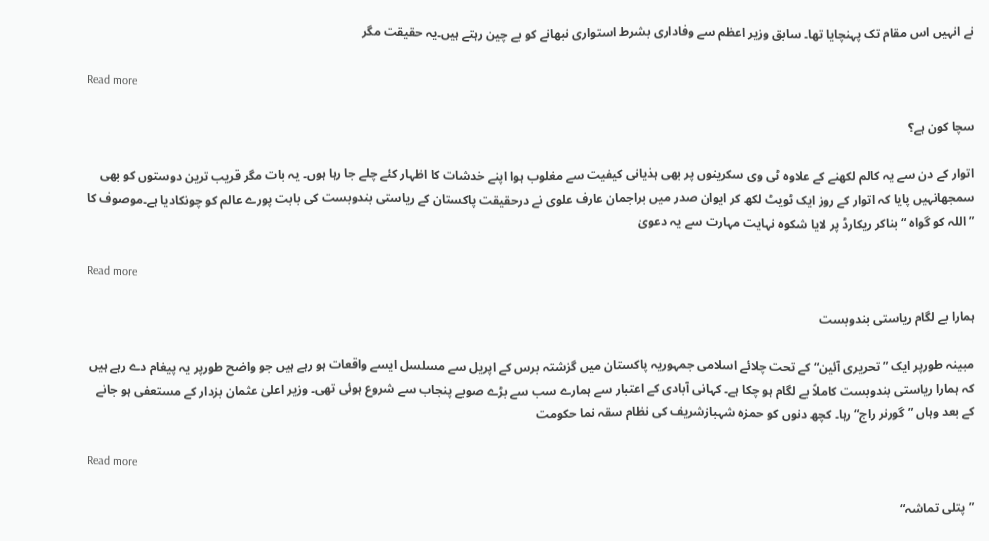نے انہیں اس مقام تک پہنچایا تھا۔ سابق وزیر اعظم سے وفاداری بشرط استواری نبھانے کو بے چین رہتے ہیں۔یہ حقیقت مگر

Read more

سچا کون ہے؟

اتوار کے دن سے یہ کالم لکھنے کے علاوہ ٹی وی سکرینوں پر بھی ہذیانی کیفیت سے مغلوب ہوا اپنے خدشات کا اظہار کئے چلے جا رہا ہوں۔ یہ بات مگر قریب ترین دوستوں کو بھی سمجھانہیں پایا کہ اتوار کے روز ایک ٹویٹ لکھ کر ایوان صدر میں براجمان عارف علوی نے درحقیقت پاکستان کے ریاستی بندوبست کی بابت پورے عالم کو چونکادیا ہے۔موصوف کا ”اللہ کو گواہ “ بناکر ریکارڈ پر لایا شکوہ نہایت مہارت سے یہ دعویٰ

Read more

ہمارا بے لگام ریاستی بندوبست

مبینہ طورپر ایک ”تحریری آئین“ کے تحت چلائے اسلامی جمہوریہ پاکستان میں گزشتہ برس کے اپریل سے مسلسل ایسے واقعات ہو رہے ہیں جو واضح طورپر یہ پیغام دے رہے ہیں کہ ہمارا ریاستی بندوبست کاملاً بے لگام ہو چکا ہے۔ کہانی آبادی کے اعتبار سے ہمارے سب سے بڑے صوبے پنجاب سے شروع ہوئی تھی۔ وزیر اعلیٰ عثمان بزدار کے مستعفی ہو جانے کے بعد وہاں ”گورنر راج“ رہا۔ کچھ دنوں کو حمزہ شہبازشریف کی نظام سقہ نما حکومت

Read more

”پتلی تماشہ“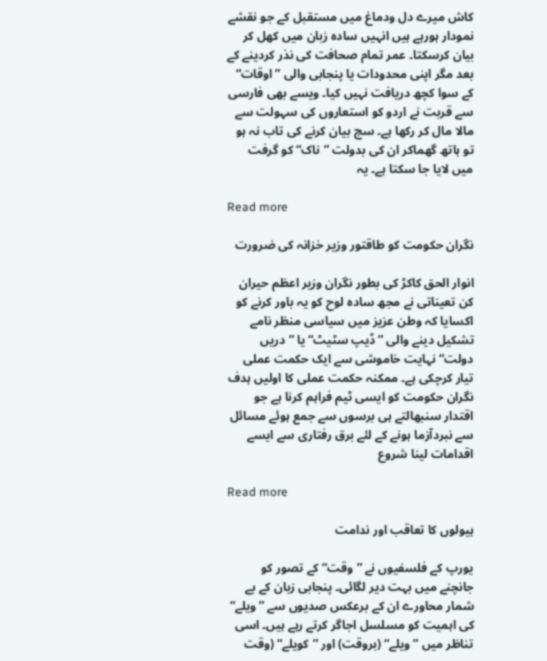کاش میرے دل ودماغ میں مستقبل کے جو نقشے نمودار ہورہے ہیں انہیں سادہ زبان میں کھل کر بیان کرسکتا۔ عمر تمام صحافت کی نذر کردینے کے بعد مگر اپنی محدودات یا پنجابی والی ”اوقات“ کے سوا کچھ دریافت نہیں کیا۔ ویسے بھی فارسی سے قربت نے اردو کو استعاروں کی سہولت سے مالا مال کر رکھا ہے۔ سچ بیان کرنے کی تاب نہ ہو تو ہاتھ گھماکر ان کی بدولت ”ناک“ کو گرفت میں لایا جا سکتا ہے۔ یہ

Read more

نگران حکومت کو طاقتور وزیر خزانہ کی ضرورت

انوار الحق کاکڑ کی بطور نگران وزیر اعظم حیران کن تعیناتی نے مجھ سادہ لوح کو یہ باور کرنے کو اکسایا کہ وطن عزیز میں سیاسی منظر نامے تشکیل دینے والی ”ڈیپ سٹیٹ“ یا ”دریں دولت“ نہایت خاموشی سے ایک حکمت عملی تیار کرچکی ہے۔ ممکنہ حکمت عملی کا اولیں ہدف نگران حکومت کو ایسی ٹیم فراہم کرنا ہے جو اقتدار سنبھالتے ہی برسوں سے جمع ہوئے مسائل سے نبردآزما ہونے کے لئے برق رفتاری سے ایسے اقدامات لینا شروع

Read more

ہیولوں کا تعاقب اور ندامت

یورپ کے فلسفیوں نے ”وقت“ کے تصور کو جانچنے میں بہت دیر لگائی۔ پنجابی زبان کے بے شمار محاورے ان کے برعکس صدیوں سے ”ویلے“ کی اہمیت کو مسلسل اجاگر کرتے رہے ہیں۔ اسی تناظر میں ”ویلے“ (بروقت) اور ”کویلے“ (وقت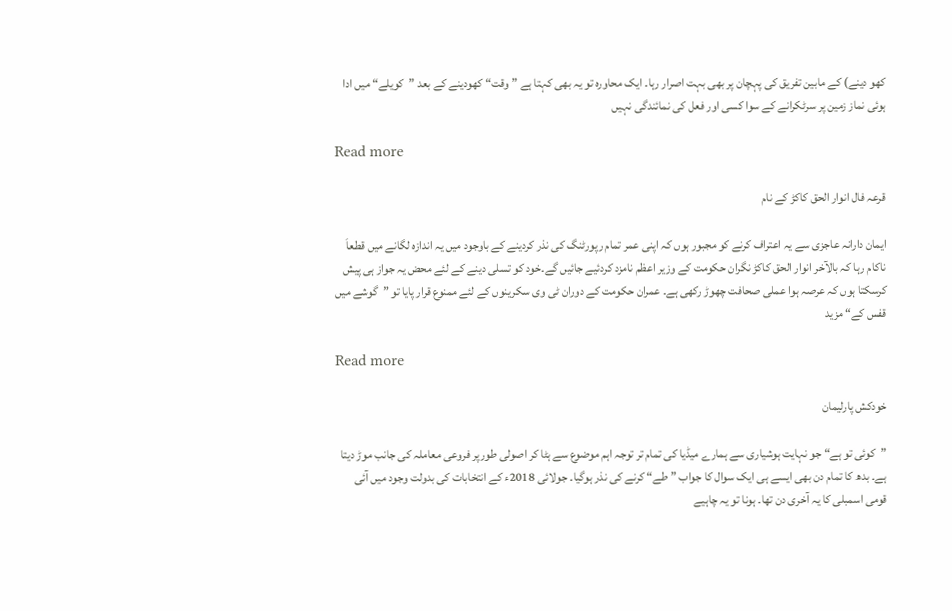کھو دینے) کے مابین تفریق کی پہچان پر بھی بہت اصرار رہا۔ ایک محاورہ تو یہ بھی کہتا ہے ”وقت“ کھودینے کے بعد ”کویلے“ میں ادا ہوئی نماز زمین پر سرٹکرانے کے سوا کسی اور فعل کی نمائندگی نہیں

Read more

قرعہ فال انوار الحق کاکڑ کے نام

ایمان دارانہ عاجزی سے یہ اعتراف کرنے کو مجبور ہوں کہ اپنی عمر تمام رپورٹنگ کی نذر کردینے کے باوجود میں یہ اندازہ لگانے میں قطعاَ ناکام رہا کہ بالآخر انوار الحق کاکڑ نگران حکومت کے وزیر اعظم نامزد کردئیے جائیں گے۔خود کو تسلی دینے کے لئے محض یہ جواز ہی پیش کرسکتا ہوں کہ عرصہ ہوا عملی صحافت چھوڑ رکھی ہے۔ عمران حکومت کے دوران ٹی وی سکرینوں کے لئے ممنوع قرار پایا تو ”گوشے میں قفس کے“ مزید

Read more

خودکش پارلیمان

”کوئی تو ہے“ جو نہایت ہوشیاری سے ہمارے میڈیا کی تمام تر توجہ اہم موضوع سے ہٹا کر اصولی طورپر فروعی معاملہ کی جانب موڑ دیتا ہے۔ بدھ کا تمام دن بھی ایسے ہی ایک سوال کا جواب ”طے“ کرنے کی نذر ہوگیا۔ جولائی 2018ء کے انتخابات کی بدولت وجود میں آئی قومی اسمبلی کا یہ آخری دن تھا۔ ہونا تو یہ چاہیے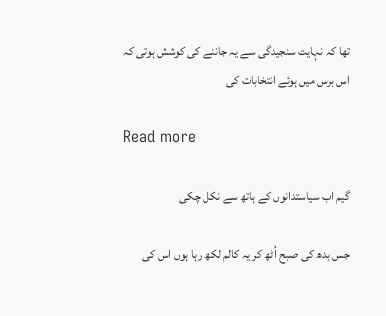تھا کہ نہایت سنجیدگی سے یہ جاننے کی کوشش ہوتی کہ اس برس میں ہوئے انتخابات کی

Read more

گیم اب سیاستدانوں کے ہاتھ سے نکل چکی

جس بدھ کی صبح اُٹھ کر یہ کالم لکھ رہا ہوں اس کی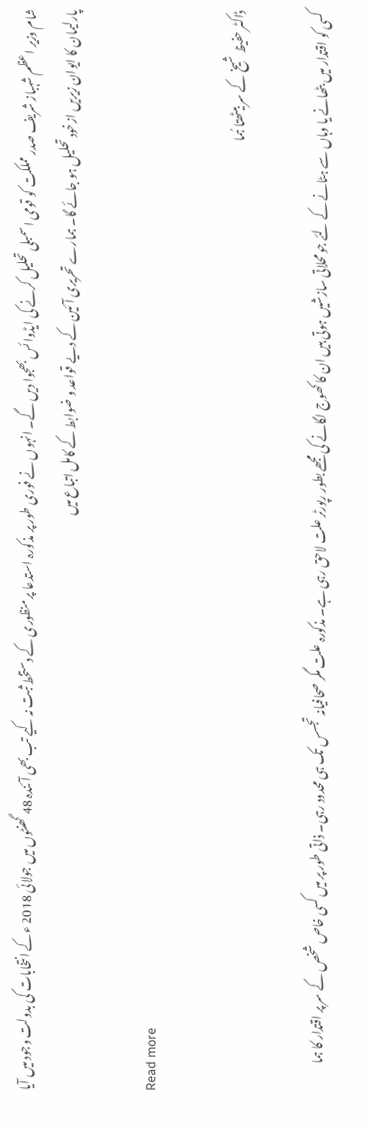شام وزیر اعظم شہباز شریف صدر مملکت کو قومی اسمبلی تحلیل کرنے کی ایڈوائس بھجوا دیں گے۔ انہوں نے فوری طور پر مذکورہ استدعا پر منظوری کے دستخط ثبت نہ کیے تب بھی آئندہ 48 گھنٹوں میں جولائی 2018 ءکے انتخابات کی بدولت وجود میں آیا پارلیمان کا ایوان زیریں ازخود تحلیل ہو جائے گا۔ ہمارے تحریری آئین کے دیے قواعد و ضوابط کے کامل اتباع میں

Read more

ڈاکٹر حفیظ شیخ کے سر بیٹھتا ہُما

کسی کو اقتدار میں بٹھانے یا وہاں سے ہٹانے کے لئے جو محلاتی سازشیں ہوتی ہیں ان کا کھوج لگانے کی مجھے بطور رپورٹر علت لاحق رہی ہے۔ مذکورہ علت مگر صحافیانہ تجسس تک ہی محدود رہی۔ ذاتی طور پر میں کسی خاص شخص کے سر پر اقتدار کا ہما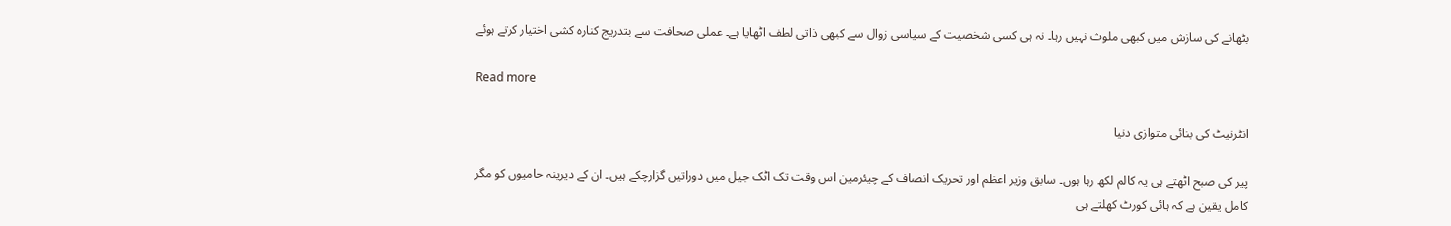بٹھانے کی سازش میں کبھی ملوث نہیں رہا۔ نہ ہی کسی شخصیت کے سیاسی زوال سے کبھی ذاتی لطف اٹھایا ہے۔ عملی صحافت سے بتدریج کنارہ کشی اختیار کرتے ہوئے

Read more

انٹرنیٹ کی بنائی متوازی دنیا

پیر کی صبح اٹھتے ہی یہ کالم لکھ رہا ہوں۔ سابق وزیر اعظم اور تحریک انصاف کے چیئرمین اس وقت تک اٹک جیل میں دوراتیں گزارچکے ہیں۔ ان کے دیرینہ حامیوں کو مگر کامل یقین ہے کہ ہائی کورٹ کھلتے ہی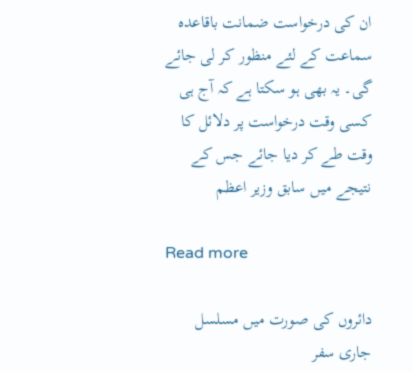ان کی درخواست ضمانت باقاعدہ سماعت کے لئے منظور کر لی جائے گی۔ یہ بھی ہو سکتا ہے کہ آج ہی کسی وقت درخواست پر دلائل کا وقت طے کر دیا جائے جس کے نتیجے میں سابق وزیر اعظم

Read more

دائروں کی صورت میں مسلسل جاری سفر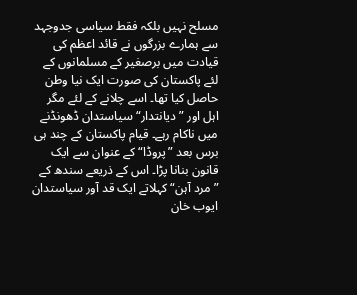مسلح نہیں بلکہ فقط سیاسی جدوجہد سے ہمارے بزرگوں نے قائد اعظم کی قیادت میں برصغیر کے مسلمانوں کے لئے پاکستان کی صورت ایک نیا وطن حاصل کیا تھا۔ اسے چلانے کے لئے مگر اہل اور ”دیانتدار“ سیاستدان ڈھونڈنے میں ناکام رہے۔ قیام پاکستان کے چند ہی برس بعد ”پروڈا“ کے عنوان سے ایک قانون بنانا پڑا۔ اس کے ذریعے سندھ کے ”مرد آہن“ کہلاتے ایک قد آور سیاستدان ایوب خان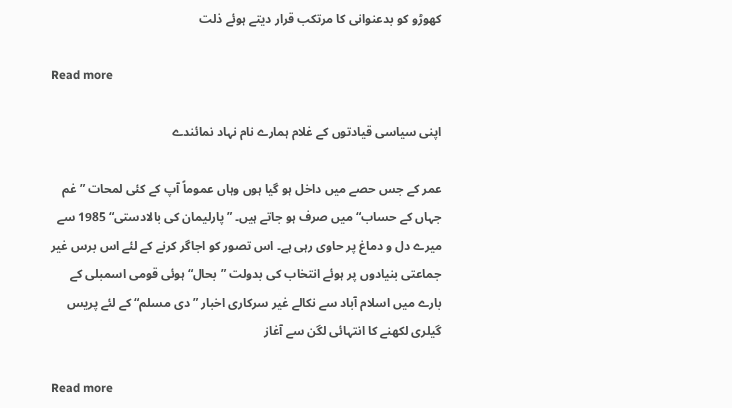کھوڑو کو بدعنوانی کا مرتکب قرار دیتے ہوئے ذلت

Read more

اپنی سیاسی قیادتوں کے غلام ہمارے نام نہاد نمائندے

عمر کے جس حصے میں داخل ہو گیا ہوں وہاں عموماً آپ کے کئی لمحات ”غم جہاں کے حساب“ میں صرف ہو جاتے ہیں۔ ”پارلیمان کی بالادستی“ 1985 سے میرے دل و دماغ پر حاوی رہی ہے۔ اس تصور کو اجاگر کرنے کے لئے اس برس غیر جماعتی بنیادوں پر ہوئے انتخاب کی بدولت ”بحال“ ہوئی قومی اسمبلی کے بارے میں اسلام آباد سے نکالے غیر سرکاری اخبار ”دی مسلم“ کے لئے پریس گیلری لکھنے کا انتہائی لگن سے آغاز

Read more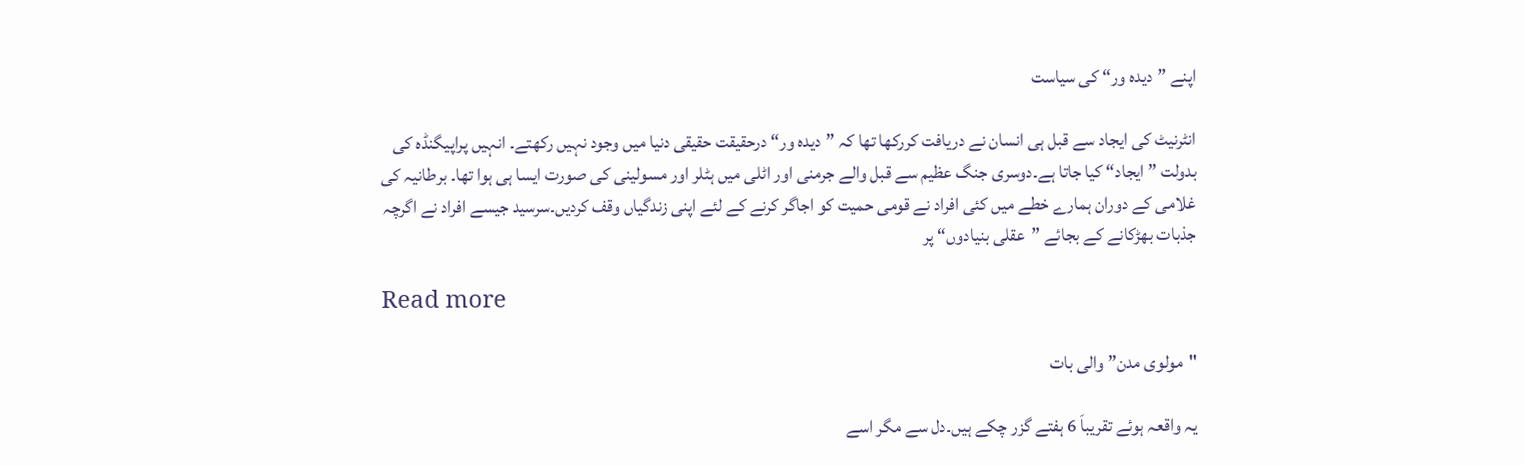اپنے ”دیدہ ور“ کی سیاست

انٹرنیٹ کی ایجاد سے قبل ہی انسان نے دریافت کررکھا تھا کہ ”دیدہ ور“ درحقیقت حقیقی دنیا میں وجود نہیں رکھتے۔ انہیں پراپیگنڈہ کی بدولت ”ایجاد“ کیا جاتا ہے۔دوسری جنگ عظیم سے قبل والے جرمنی اور اٹلی میں ہٹلر اور مسولینی کی صورت ایسا ہی ہوا تھا۔ برطانیہ کی غلامی کے دوران ہمارے خطے میں کئی افراد نے قومی حمیت کو اجاگر کرنے کے لئے اپنی زندگیاں وقف کردیں۔سرسید جیسے افراد نے اگرچہ جذبات بھڑکانے کے بجائے ”عقلی بنیادوں“ پر

Read more

"مولوی مدن” والی بات

یہ واقعہ ہوئے تقریباَ 6 ہفتے گزر چکے ہیں۔دل سے مگر اسے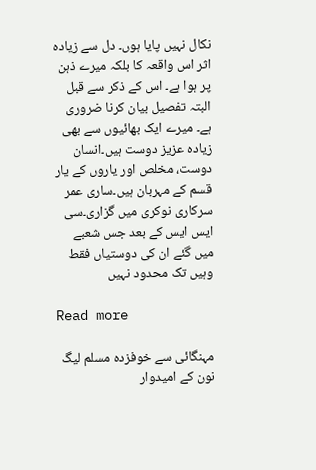نکال نہیں پایا ہوں۔ دل سے زیادہ اثر اس واقعہ کا بلکہ میرے ذہن پر ہوا ہے۔ اس کے ذکر سے قبل البتہ تفصیل بیان کرنا ضروری ہے۔ میرے ایک بھائیوں سے بھی زیادہ عزیز دوست ہیں۔انسان دوست، مخلص اور یاروں کے یار قسم کے مہربان ہیں۔ساری عمر سرکاری نوکری میں گزاری۔سی ایس ایس کے بعد جس شعبے میں گئے ان کی دوستیاں فقط وہیں تک محدود نہیں

Read more

مہنگائی سے خوفزدہ مسلم لیگ نون کے امیدوار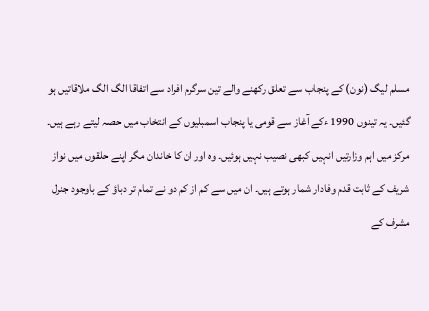مسلم لیگ (نون) کے پنجاب سے تعلق رکھنے والے تین سرگرم افراد سے اتفاقا الگ الگ ملاقاتیں ہو گئیں۔ یہ تینوں 1990 ءکے آغاز سے قومی یا پنجاب اسمبلیوں کے انتخاب میں حصہ لیتے رہے ہیں۔ مرکز میں اہم وزارتیں انہیں کبھی نصیب نہیں ہوئیں۔ وہ اور ان کا خاندان مگر اپنے حلقوں میں نواز شریف کے ثابت قدم وفادار شمار ہوتے ہیں۔ ان میں سے کم از کم دو نے تمام تر دباؤ کے باوجود جنرل مشرف کے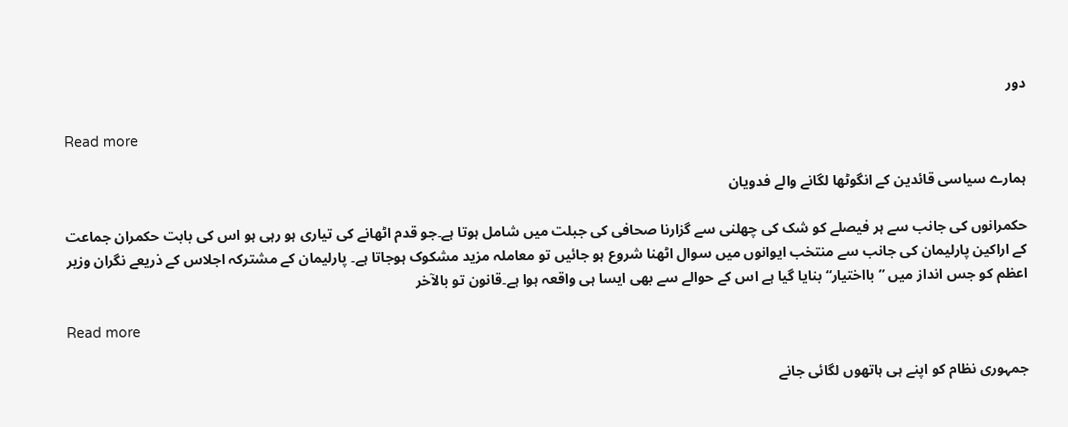دور

Read more

ہمارے سیاسی قائدین کے انگوٹھا لگانے والے فدویان

حکمرانوں کی جانب سے ہر فیصلے کو شک کی چھلنی سے گزارنا صحافی کی جبلت میں شامل ہوتا ہے۔جو قدم اٹھانے کی تیاری ہو رہی ہو اس کی بابت حکمران جماعت کے اراکین پارلیمان کی جانب سے منتخب ایوانوں میں سوال اٹھنا شروع ہو جائیں تو معاملہ مزید مشکوک ہوجاتا ہے۔ پارلیمان کے مشترکہ اجلاس کے ذریعے نگران وزیر اعظم کو جس انداز میں ”بااختیار“ بنایا گیا ہے اس کے حوالے سے بھی ایسا ہی واقعہ ہوا ہے۔قانون تو بالآخر

Read more

جمہوری نظام کو اپنے ہی ہاتھوں لگائی جانے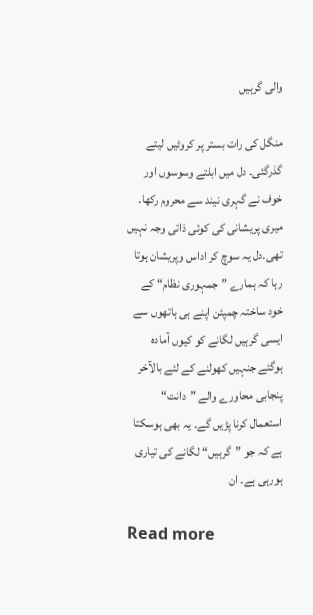والی گرہیں

منگل کی رات بستر پر کروٹیں لیتے گذرگئی۔ دل میں ابلتے وسوسوں اور خوف نے گہری نیند سے محروم رکھا۔ میری پریشانی کی کوئی ذاتی وجہ نہیں تھی۔دل یہ سوچ کر اداس وپریشان ہوتا رہا کہ ہمارے ”جمہوری نظام“ کے خود ساختہ چمپئن اپنے ہی ہاتھوں سے ایسی گرہیں لگانے کو کیوں آمادہ ہوگئے جنہیں کھولنے کے لئے بالآخر پنجابی محاورے والے ”دانت“ استعمال کرنا پڑیں گے۔ یہ بھی ہوسکتا ہے کہ جو ”گرہیں“ لگانے کی تیاری ہورہی ہے۔ ان

Read more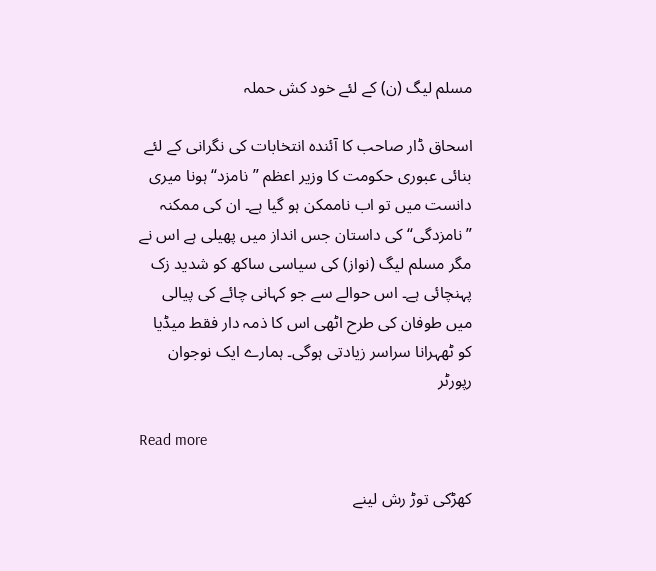مسلم لیگ (ن) کے لئے خود کش حملہ

اسحاق ڈار صاحب کا آئندہ انتخابات کی نگرانی کے لئے بنائی عبوری حکومت کا وزیر اعظم ”نامزد“ ہونا میری دانست میں تو اب ناممکن ہو گیا ہے۔ ان کی ممکنہ ”نامزدگی“ کی داستان جس انداز میں پھیلی ہے اس نے مگر مسلم لیگ (نواز) کی سیاسی ساکھ کو شدید زک پہنچائی ہے۔ اس حوالے سے جو کہانی چائے کی پیالی میں طوفان کی طرح اٹھی اس کا ذمہ دار فقط میڈیا کو ٹھہرانا سراسر زیادتی ہوگی۔ ہمارے ایک نوجوان رپورٹر

Read more

کھڑکی توڑ رش لینے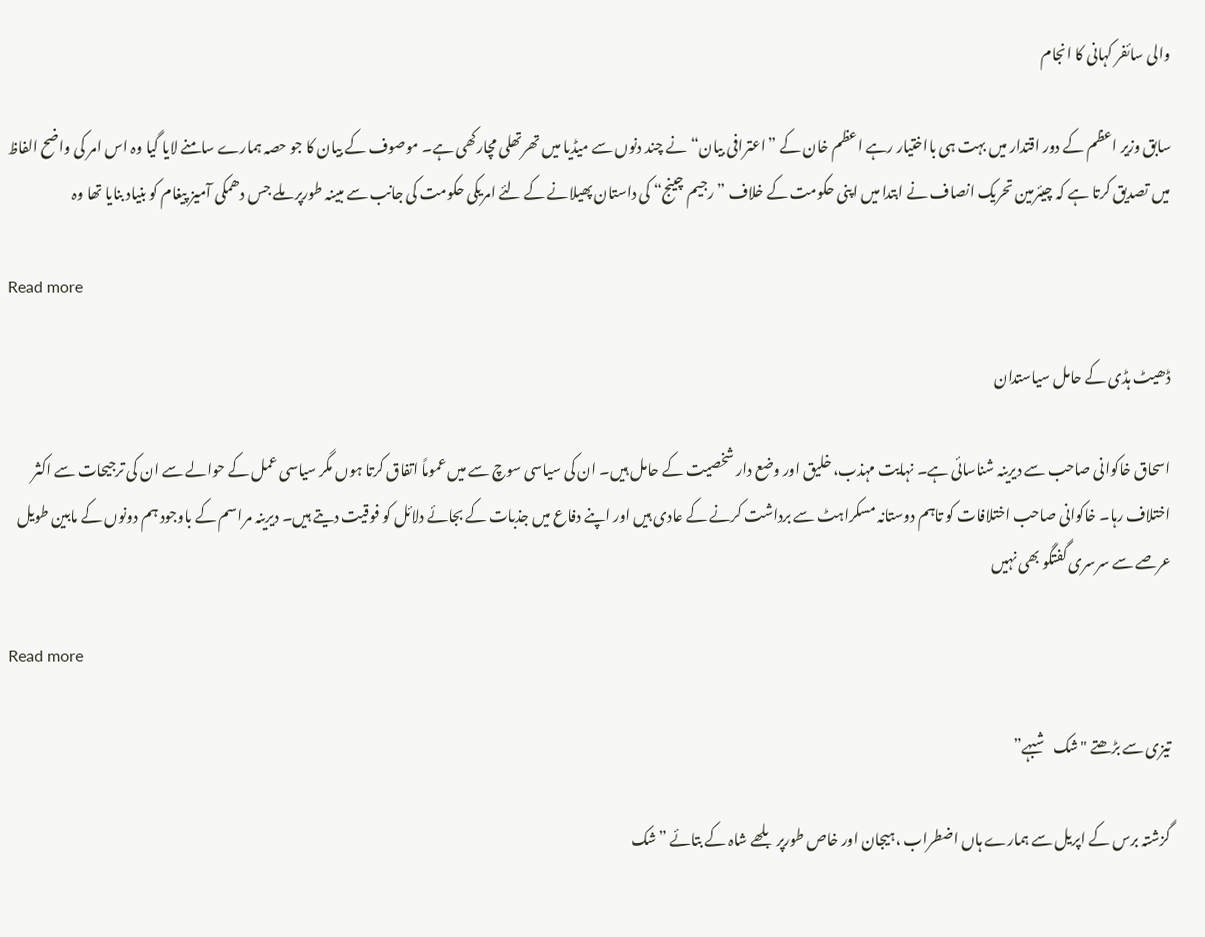والی سائفر کہانی کا انجام

سابق وزیر اعظم کے دور اقتدار میں بہت ہی بااختیار رہے اعظم خان کے ”اعترافی بیان“ نے چند دنوں سے میڈیا میں تھرتھلی مچارکھی ہے۔ موصوف کے بیان کا جو حصہ ہمارے سامنے لایا گیا وہ اس امر کی واضح الفاظ میں تصدیق کرتا ہے کہ چیئرمین تحریک انصاف نے ابتدا میں اپنی حکومت کے خلاف ”رجیم چینج“ کی داستان پھیلانے کے لئے امریکی حکومت کی جانب سے مبینہ طورپر ملے جس دھمکی آمیز پیغام کو بنیاد بنایا تھا وہ

Read more

ڈھیٹ ہڈی کے حامل سیاستدان

اسحاق خاکوانی صاحب سے دیرینہ شناسائی ہے۔ نہایت مہذب، خلیق اور وضع دار شخصیت کے حامل ہیں۔ ان کی سیاسی سوچ سے میں عموماً اتفاق کرتا ہوں مگر سیاسی عمل کے حوالے سے ان کی ترجیحات سے اکثر اختلاف رہا۔ خاکوانی صاحب اختلافات کو تاہم دوستانہ مسکراہٹ سے برداشت کرنے کے عادی ہیں اور اپنے دفاع میں جذبات کے بجائے دلائل کو فوقیت دیتے ہیں۔ دیرینہ مراسم کے باوجود ہم دونوں کے مابین طویل عرصے سے سرسری گفتگو بھی نہیں

Read more

تیزی سے بڑھتے "شک شبہے”

گزشتہ برس کے اپریل سے ہمارے ہاں اضطراب ،ہیجان اور خاص طورپر بلھے شاہ کے بتائے ”شک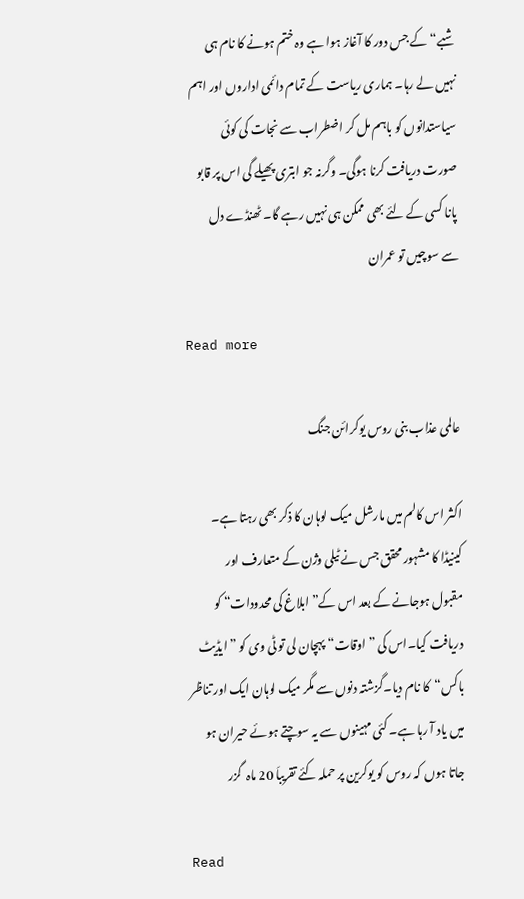شبے“ کے جس دور کا آغاز ہوا ہے وہ ختم ہونے کا نام ہی نہیں لے رہا۔ ہماری ریاست کے تمام دائمی اداروں اور اہم سیاستدانوں کو باہم مل کر اضطراب سے نجات کی کوئی صورت دریافت کرنا ہوگی۔ وگرنہ جو ابتری پھیلے گی اس پر قابو پانا کسی کے لئے بھی ممکن ہی نہیں رہے گا۔ ٹھنڈے دل سے سوچیں تو عمران

Read more

عالمی عذاب بنی روس یوکرائن جنگ

اکثر اس کالم میں مارشل میک لوہان کا ذکر بھی رہتا ہے۔ کینیڈا کا مشہور محقق جس نے ٹیلی وژن کے متعارف اور مقبول ہوجانے کے بعد اس کے”ابلاغ کی محدودات“ کو دریافت کیا۔اس کی ”اوقات“ پہچان لی تو ٹی وی کو ”ایڈیٹ باکس“کا نام دیا۔گزشتہ دنوں سے مگر میک لوہان ایک اور تناظر میں یاد آ رہا ہے۔ کئی مہینوں سے یہ سوچتے ہوئے حیران ہو جاتا ہوں کہ روس کو یوکرین پر حملہ کئے تقریباَ 20 ماہ  گزر

Read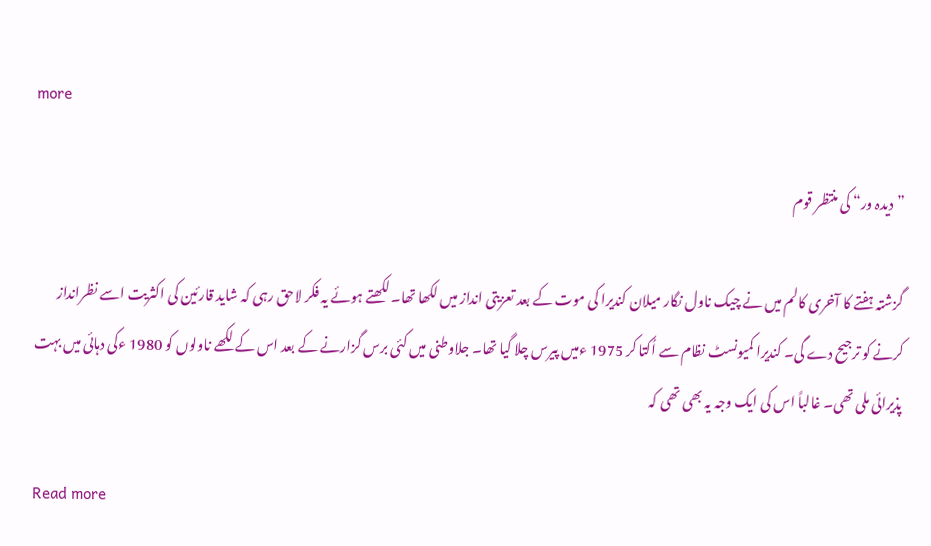more

”دیدہ ور“ کی منتظر قوم

گزشتہ ہفتے کا آخری کالم میں نے چیک ناول نگار میلان کندیرا کی موت کے بعد تعزیتی انداز میں لکھا تھا۔ لکھتے ہوئے یہ فکر لاحق رہی کہ شاید قارئین کی اکثریت اسے نظرانداز کرنے کو ترجیح دے گی۔ کندیرا کمیونسٹ نظام سے اُکتا کر 1975 ءمیں پیرس چلا گیا تھا۔ جلاوطنی میں کئی برس گزارنے کے بعد اس کے لکھے ناولوں کو 1980 ءکی دہائی میں بہت پذیرائی ملی تھی۔ غالباً اس کی ایک وجہ یہ بھی تھی کہ

Read more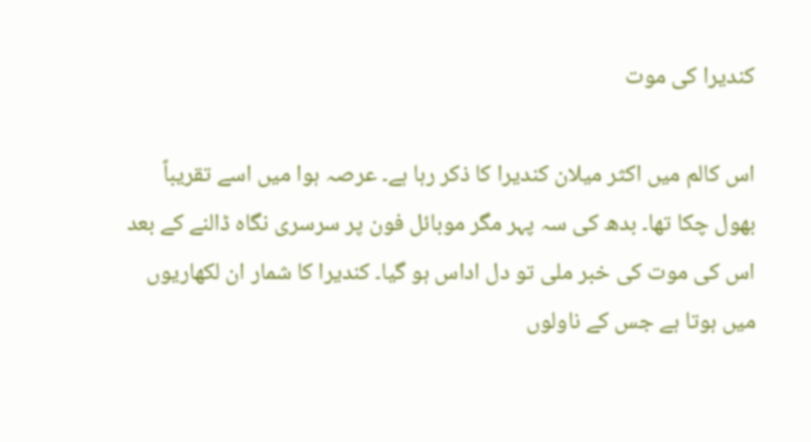کندیرا کی موت

اس کالم میں اکثر میلان کندیرا کا ذکر رہا ہے۔ عرصہ ہوا میں اسے تقریباً بھول چکا تھا۔ بدھ کی سہ پہر مگر موبائل فون پر سرسری نگاہ ڈالنے کے بعد اس کی موت کی خبر ملی تو دل اداس ہو گیا۔ کندیرا کا شمار ان لکھاریوں میں ہوتا ہے جس کے ناولوں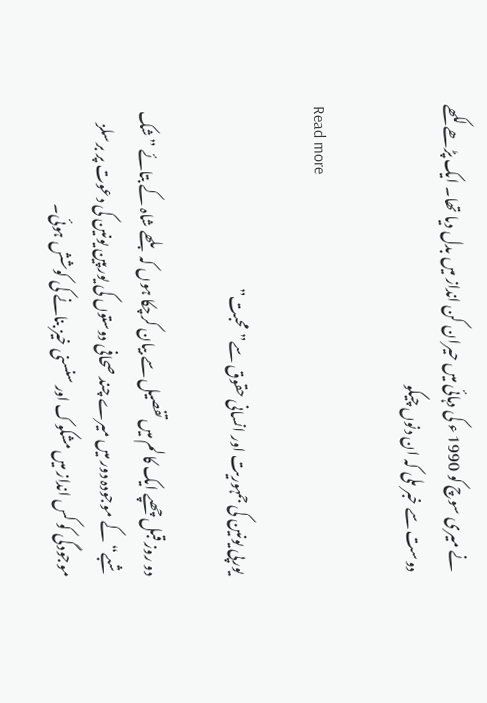نے میری سوچ کو 1990 ء کی دہائی میں حیران کن انداز میں بدل دیا تھا۔ ایک پڑھے لکھے دوست سے خبر ملی کہ ان دنوں چیکو

Read more

یورپی یونین کی جمہوریت اور انسانی حقوق سے”محبت”

دو روز قبل چھپے ایک کالم میں تفصیل سے بیان کرچکا ہوں کہ بلھے شاہ کے بتائے ”شک شبے“ کے موجودہ دور میں میرے چند صحافی دوستوں کی یورپین یونین کی دعوت پر برسلز موجودگی کو کس انداز میں مشکوک اور سنسنی خیز بنانے کی کوشش ہوئی۔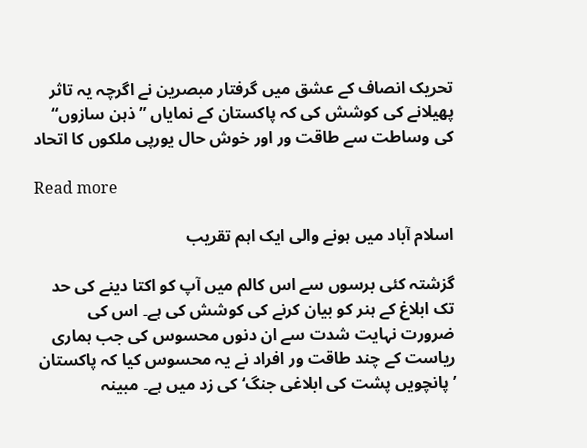تحریک انصاف کے عشق میں گرفتار مبصرین نے اگرچہ یہ تاثر پھیلانے کی کوشش کی کہ پاکستان کے نمایاں ”ذہن سازوں“ کی وساطت سے طاقت ور اور خوش حال یورپی ملکوں کا اتحاد

Read more

اسلام آباد میں ہونے والی ایک اہم تقریب

گزشتہ کئی برسوں سے اس کالم میں آپ کو اکتا دینے کی حد تک ابلاغ کے ہنر کو بیان کرنے کی کوشش کی ہے۔ اس کی ضرورت نہایت شدت سے ان دنوں محسوس کی جب ہماری ریاست کے چند طاقت ور افراد نے یہ محسوس کیا کہ پاکستان ’پانچویں پشت کی ابلاغی جنگ‘ کی زد میں ہے۔ مبینہ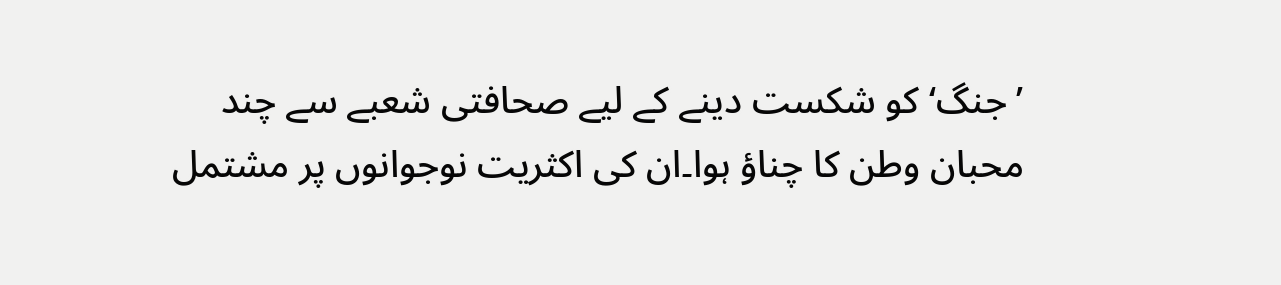’جنگ‘ کو شکست دینے کے لیے صحافتی شعبے سے چند محبان وطن کا چناؤ ہوا۔ان کی اکثریت نوجوانوں پر مشتمل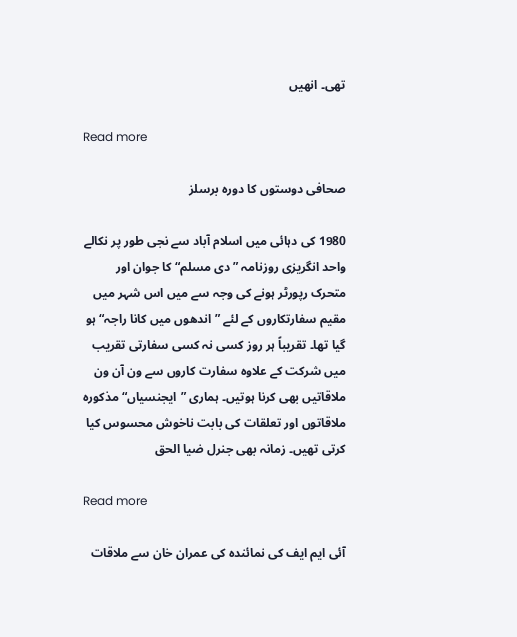تھی۔ انھیں

Read more

صحافی دوستوں کا دورہ برسلز

1980 کی دہائی میں اسلام آباد سے نجی طور پر نکالے واحد انگریزی روزنامہ ”دی مسلم“ کا جوان اور متحرک رپورٹر ہونے کی وجہ سے میں اس شہر میں مقیم سفارتکاروں کے لئے ”اندھوں میں کانا راجہ“ ہو گیا تھا۔ تقریباً ہر روز کسی نہ کسی سفارتی تقریب میں شرکت کے علاوہ سفارت کاروں سے ون آن ون ملاقاتیں بھی کرنا ہوتیں۔ ہماری ”ایجنسیاں“ مذکورہ ملاقاتوں اور تعلقات کی بابت ناخوش محسوس کیا کرتی تھیں۔ زمانہ بھی جنرل ضیا الحق

Read more

آئی ایم ایف کی نمائندہ کی عمران خان سے ملاقات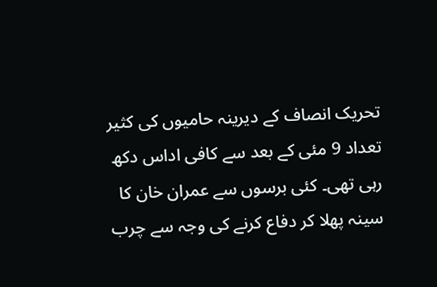تحریک انصاف کے دیرینہ حامیوں کی کثیر تعداد 9 مئی کے بعد سے کافی اداس دکھ رہی تھی۔ کئی برسوں سے عمران خان کا سینہ پھلا کر دفاع کرنے کی وجہ سے چرب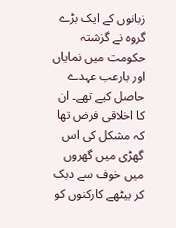زبانوں کے ایک بڑے گروہ نے گزشتہ حکومت میں نمایاں اور بارعب عہدے حاصل کیے تھے۔ ان کا اخلاقی فرض تھا کہ مشکل کی اس گھڑی میں گھروں میں خوف سے دبک کر بیٹھے کارکنوں کو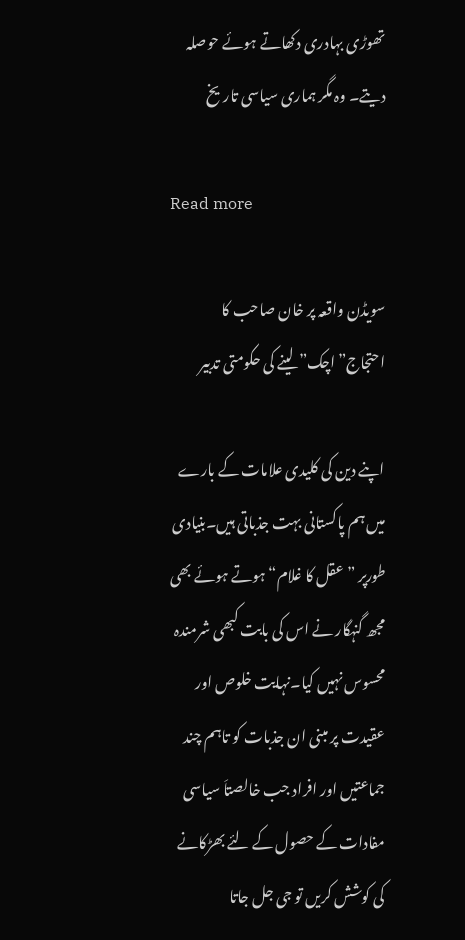تھوڑی بہادری دکھاتے ہوئے حوصلہ دیتے۔ وہ مگر ہماری سیاسی تاریخ

Read more

سویڈن واقعہ پر خان صاحب کا احتجاج”اچک” لینے کی حکومتی تدبیر

اپنے دین کی کلیدی علامات کے بارے میں ہم پاکستانی بہت جذباتی ہیں۔بنیادی طورپر ”عقل کا غلام“ ہوتے ہوئے بھی مجھ گنہگار نے اس کی بابت کبھی شرمندہ محسوس نہیں کیا۔نہایت خلوص اور عقیدت پر مبنی ان جذبات کو تاہم چند جماعتیں اور افراد جب خالصتاَ سیاسی مفادات کے حصول کے لئے بھڑکانے کی کوشش کریں تو جی جل جاتا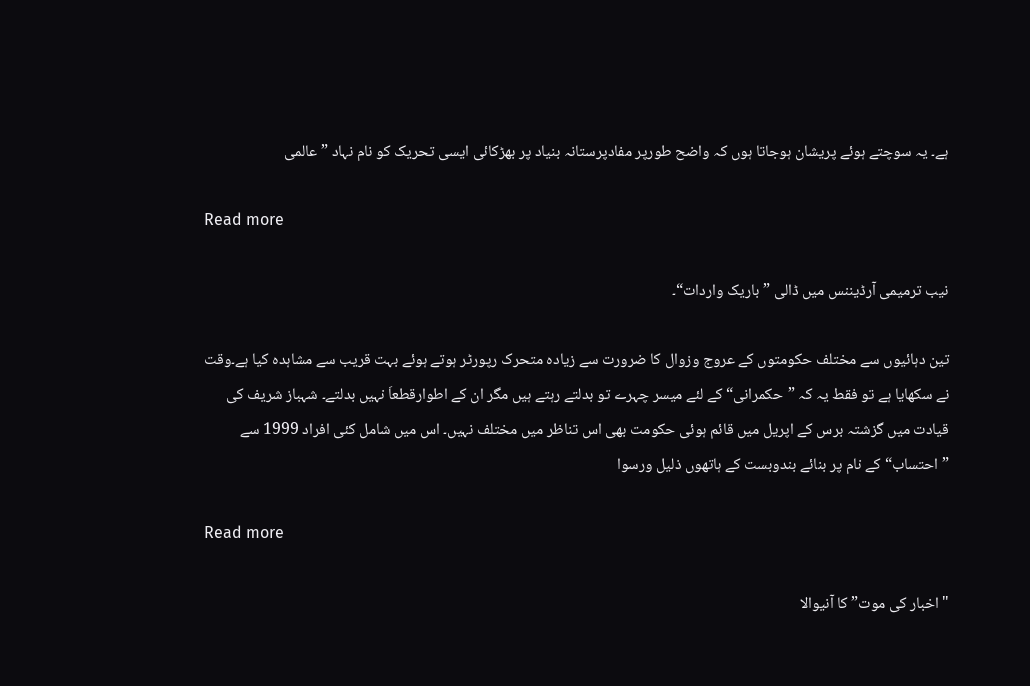ہے۔ یہ سوچتے ہوئے پریشان ہوجاتا ہوں کہ واضح طورپر مفادپرستانہ بنیاد پر بھڑکائی ایسی تحریک کو نام نہاد ”عالمی

Read more

نیب ترمیمی آرڈیننس میں ڈالی ”باریک واردات“۔

تین دہائیوں سے مختلف حکومتوں کے عروج وزوال کا ضرورت سے زیادہ متحرک رپورٹر ہوتے ہوئے بہت قریب سے مشاہدہ کیا ہے۔وقت نے سکھایا ہے تو فقط یہ کہ ”حکمرانی“ کے لئے میسر چہرے تو بدلتے رہتے ہیں مگر ان کے اطوارقطعاَ نہیں بدلتے۔ شہباز شریف کی قیادت میں گزشتہ برس کے اپریل میں قائم ہوئی حکومت بھی اس تناظر میں مختلف نہیں۔ اس میں شامل کئی افراد 1999 سے ”احتساب“ کے نام پر بنائے بندوبست کے ہاتھوں ذلیل ورسوا

Read more

"اخبار کی موت” کا آنیوالا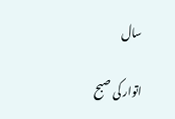سال

اتوار کی صبح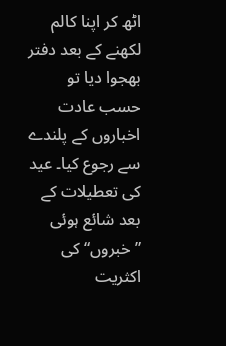اٹھ کر اپنا کالم لکھنے کے بعد دفتر بھجوا دیا تو حسب عادت اخباروں کے پلندے سے رجوع کیا۔ عید کی تعطیلات کے بعد شائع ہوئی ”خبروں“ کی اکثریت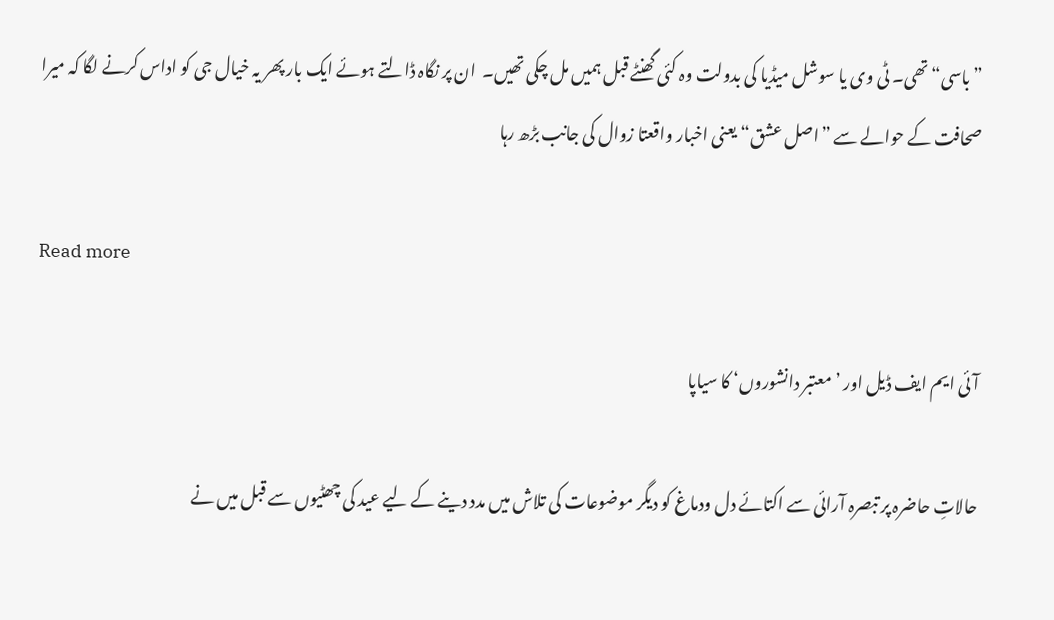”باسی“ تھی۔ ٹی وی یا سوشل میڈیا کی بدولت وہ کئی گھنٹے قبل ہمیں مل چکی تھیں۔  ان پر نگاہ ڈالتے ہوئے ایک بار پھر یہ خیال جی کو اداس کرنے لگا کہ میرا صحافت کے حوالے سے ”اصل عشق“ یعنی اخبار واقعتا زوال کی جانب بڑھ رہا

Read more

آئی ایم ایف ڈیل اور ’معتبر دانشوروں‘ کا سیاپا

حالاتِ حاضرہ پر تبصرہ آرائی سے اکتائے دل ودماغ کو دیگر موضوعات کی تلاش میں مدد دینے کے لیے عید کی چھٹیوں سے قبل میں نے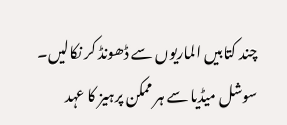چند کتابیں الماریوں سے ڈھونڈ کر نکالیں۔ سوشل میڈیا سے ہر ممکن پرہیز کا عہد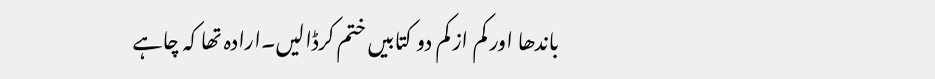باندھا اور کم از کم دو کتابیں ختم کرڈالیں۔ارادہ تھا کہ چاہے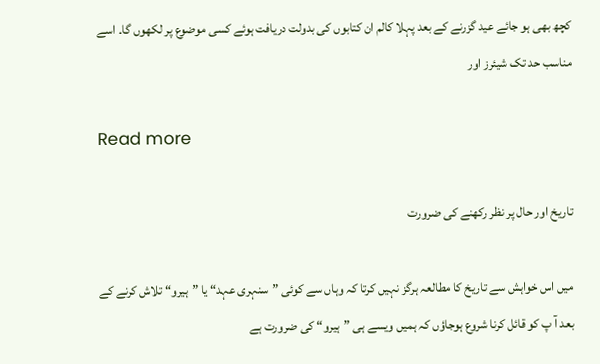کچھ بھی ہو جائے عید گزرنے کے بعد پہلا کالم ان کتابوں کی بدولت دریافت ہوئے کسی موضوع پر لکھوں گا۔ اسے مناسب حد تک شیئرز اور

Read more

تاریخ اور حال پر نظر رکھنے کی ضرورت

میں اس خواہش سے تاریخ کا مطالعہ ہرگز نہیں کرتا کہ وہاں سے کوئی ”سنہری عہد“ یا ”ہیرو“ تلاش کرنے کے بعد آ پ کو قائل کرنا شروع ہوجاؤں کہ ہمیں ویسے ہی ”ہیرو“ کی ضرورت ہے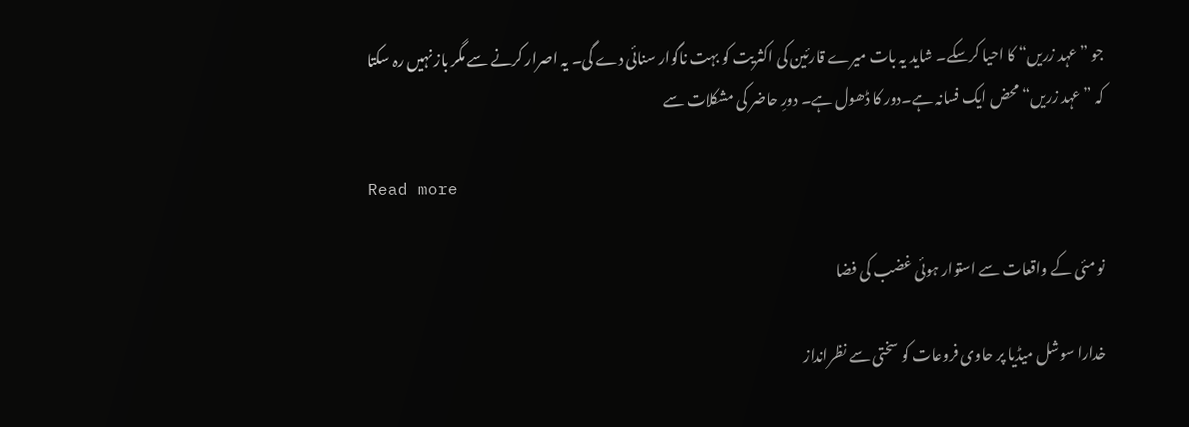جو ”عہد زریں“ کا احیا کرسکے۔ شاید یہ بات میرے قارئین کی اکثریت کو بہت ناگوار سنائی دے گی۔ یہ اصرار کرنے سے مگر باز نہیں رہ سکتا کہ ”عہد زریں“ محض ایک فسانہ ہے۔دور کا ڈھول ہے۔ دورِ حاضر کی مشکلات سے

Read more

نو مئی کے واقعات سے استوار ہوئی غضب کی فضا

خدارا سوشل میڈیا پر حاوی فروعات کو سختی سے نظرانداز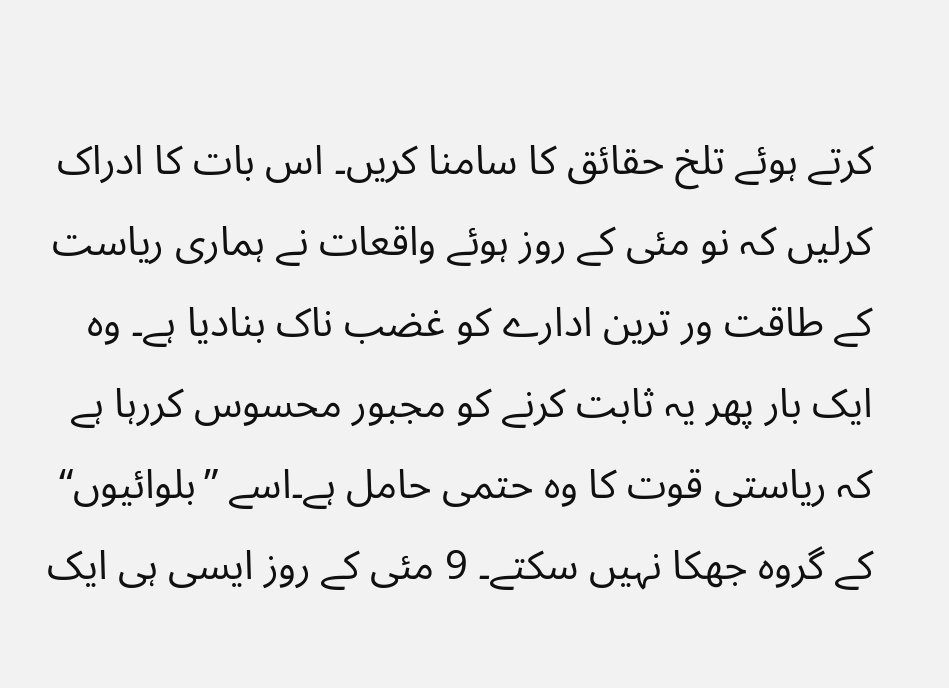کرتے ہوئے تلخ حقائق کا سامنا کریں۔ اس بات کا ادراک کرلیں کہ نو مئی کے روز ہوئے واقعات نے ہماری ریاست کے طاقت ور ترین ادارے کو غضب ناک بنادیا ہے۔ وہ ایک بار پھر یہ ثابت کرنے کو مجبور محسوس کررہا ہے کہ ریاستی قوت کا وہ حتمی حامل ہے۔اسے ”بلوائیوں“ کے گروہ جھکا نہیں سکتے۔ 9 مئی کے روز ایسی ہی ایک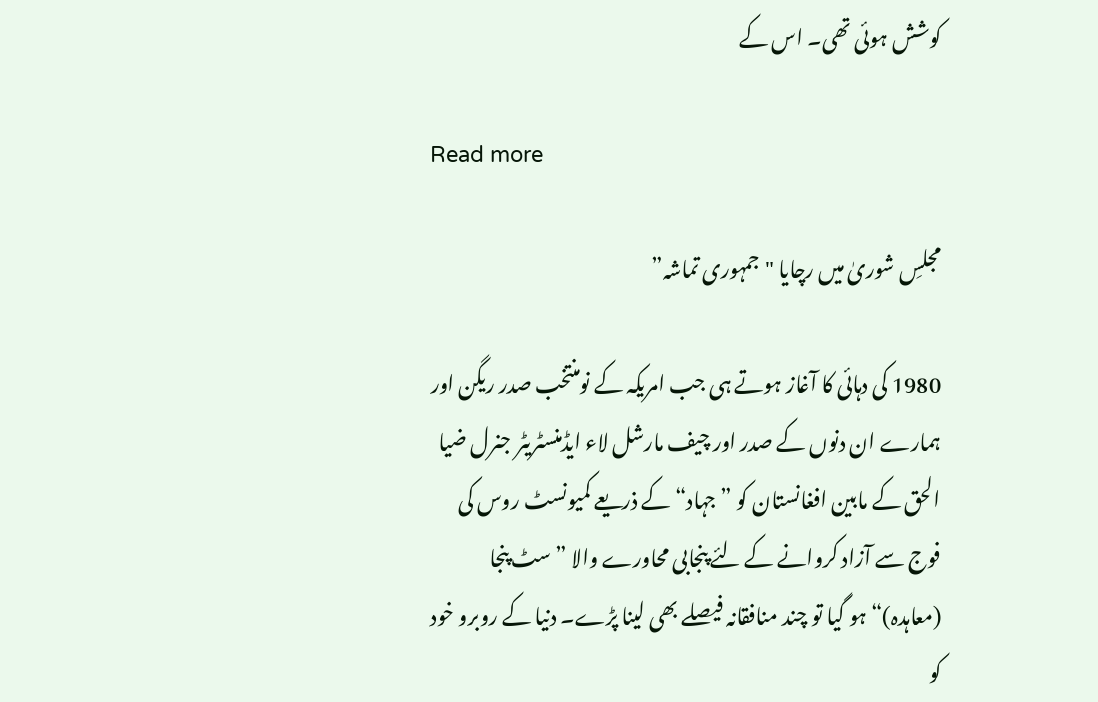کوشش ہوئی تھی۔ اس کے

Read more

مجلسِ شوریٰ میں رچایا "جمہوری تماشہ”

1980 کی دہائی کا آغاز ہوتے ہی جب امریکہ کے نومنتخب صدر ریگن اور ہمارے ان دنوں کے صدر اور چیف مارشل لاء ایڈمنسٹریٹر جنرل ضیا الحق کے مابین افغانستان کو ”جہاد“ کے ذریعے کمیونسٹ روس کی فوج سے آزاد کروانے کے لئے پنجابی محاورے والا ”سٹ پنجا (معاہدہ)“ ہو گیا تو چند منافقانہ فیصلے بھی لینا پڑے۔ دنیا کے روبرو خود کو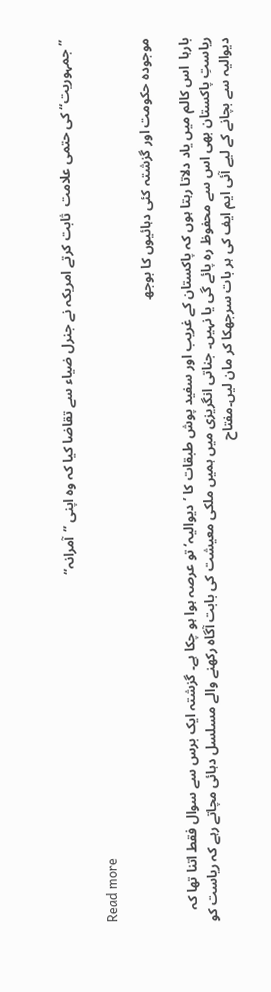”جمہوریت“ کی حتمی علامت  ثابت کرتے امریکہ نے جنرل ضیاء سے تقاضا کیا کہ وہ اپنی ”آمرانہ“

Read more

موجودہ حکومت اور گزشتہ کئی دہائیوں کا بوجھ

بارہا  اس کالم میں یاد دلاتا رہتا ہوں کہ پاکستان کے غریب اور سفید پوش طبقات کا ’دیوالیہ‘ تو عرصہ ہوا ہو چکا ہے۔ گزشتہ ایک برس سے سوال فقط اتنا تھا کہ ریاستِ پاکستان بھی اس سے محفوظ رہ پائے گی یا نہیں۔ جناتی انگریزی میں ہمیں ملکی معیشت کی بابت آگاہ رکھنے والے مسلسل دہائی مچاتے رہے کہ ریاست کو دیوالیہ سے بچانے کے لیے آئی ایم ایف کی ہر بات سرجھکا کر مان لیں۔مفتاح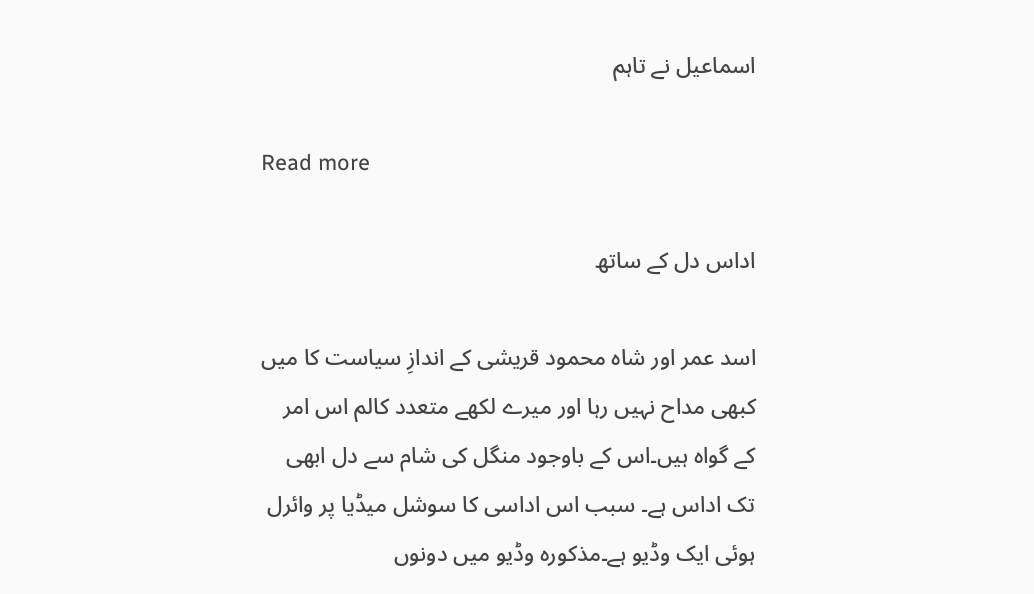اسماعیل نے تاہم

Read more

اداس دل کے ساتھ

اسد عمر اور شاہ محمود قریشی کے اندازِ سیاست کا میں کبھی مداح نہیں رہا اور میرے لکھے متعدد کالم اس امر کے گواہ ہیں۔اس کے باوجود منگل کی شام سے دل ابھی تک اداس ہے۔ سبب اس اداسی کا سوشل میڈیا پر وائرل ہوئی ایک وڈیو ہے۔مذکورہ وڈیو میں دونوں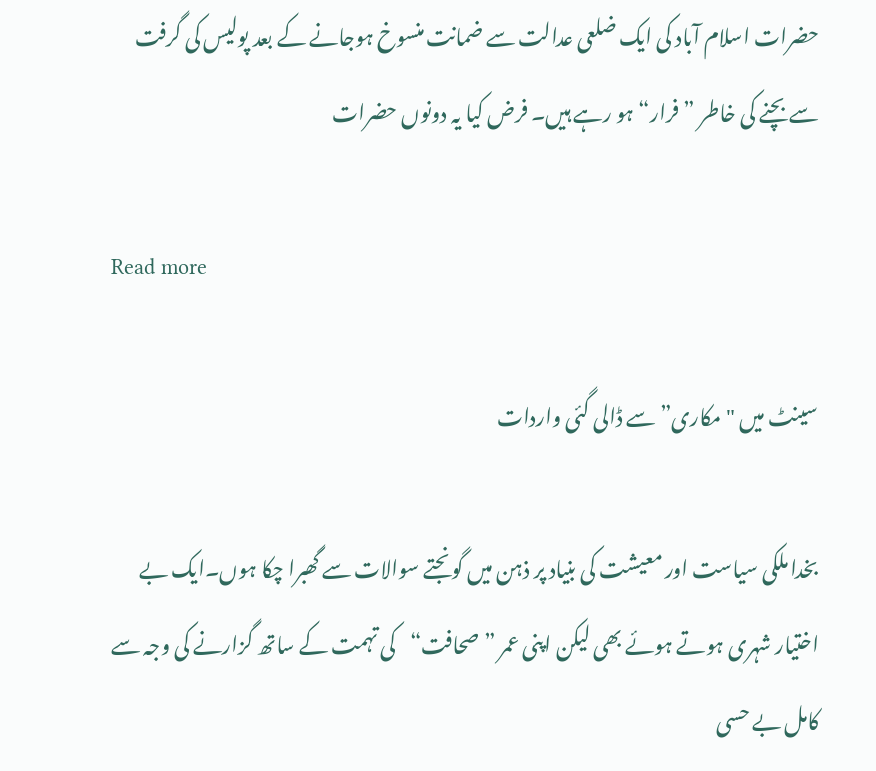حضرات اسلام آباد کی ایک ضلعی عدالت سے ضمانت منسوخ ہوجانے کے بعد پولیس کی گرفت سے بچنے کی خاطر ”فرار“ ہو رہے ہیں۔ فرض کیا یہ دونوں حضرات

Read more

سینٹ میں "مکاری” سے ڈالی گئی واردات

بخدا ملکی سیاست اور معیشت کی بنیاد پر ذہن میں گونجتے سوالات سے گھبرا چکا ہوں۔ایک بے اختیار شہری ہوتے ہوئے بھی لیکن اپنی عمر ”صحافت“کی تہمت کے ساتھ گزارنے کی وجہ سے کامل بے حسی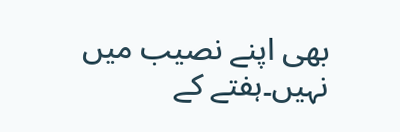بھی اپنے نصیب میں نہیں۔ہفتے کے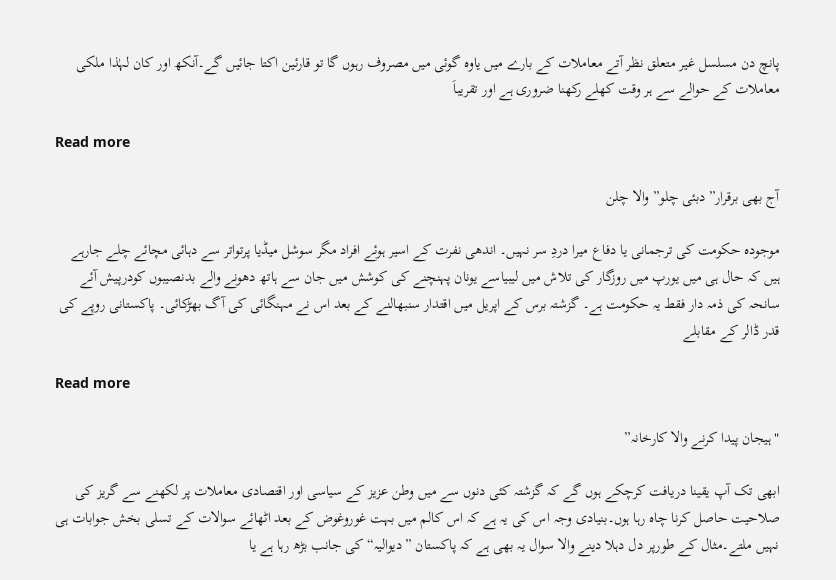پانچ دن مسلسل غیر متعلق نظر آتے معاملات کے بارے میں یاوہ گوئی میں مصروف رہوں گا تو قارئین اکتا جائیں گے۔آنکھ اور کان لہٰذا ملکی معاملات کے حوالے سے ہر وقت کھلے رکھنا ضروری ہے اور تقریباَ

Read more

آج بھی برقرار”دبئی چلو” والا چلن

موجودہ حکومت کی ترجمانی یا دفاع میرا دردِ سر نہیں۔ اندھی نفرت کے اسیر ہوئے افراد مگر سوشل میڈیا پرتواتر سے دہائی مچائے چلے جارہے ہیں کہ حال ہی میں یورپ میں روزگار کی تلاش میں لیبیاسے یونان پہنچنے کی کوشش میں جان سے ہاتھ دھونے والے بدنصیبوں کودرپیش آئے سانحہ کی ذمہ دار فقط یہ حکومت ہے۔ گزشتہ برس کے اپریل میں اقتدار سنبھالنے کے بعد اس نے مہنگائی کی آگ بھڑکائی۔ پاکستانی روپے کی قدر ڈالر کے مقابلے

Read more

"ہیجان پیدا کرنے والا کارخانہ”

ابھی تک آپ یقینا دریافت کرچکے ہوں گے کہ گزشتہ کئی دنوں سے میں وطن عزیز کے سیاسی اور اقتصادی معاملات پر لکھنے سے گریز کی صلاحیت حاصل کرنا چاہ رہا ہوں۔بنیادی وجہ اس کی یہ ہے کہ اس کالم میں بہت غوروغوض کے بعد اٹھائے سوالات کے تسلی بخش جوابات ہی نہیں ملتے۔مثال کے طورپر دل دہلا دینے والا سوال یہ بھی ہے کہ پاکستان ”دیوالیہ“ کی جانب بڑھ رہا ہے یا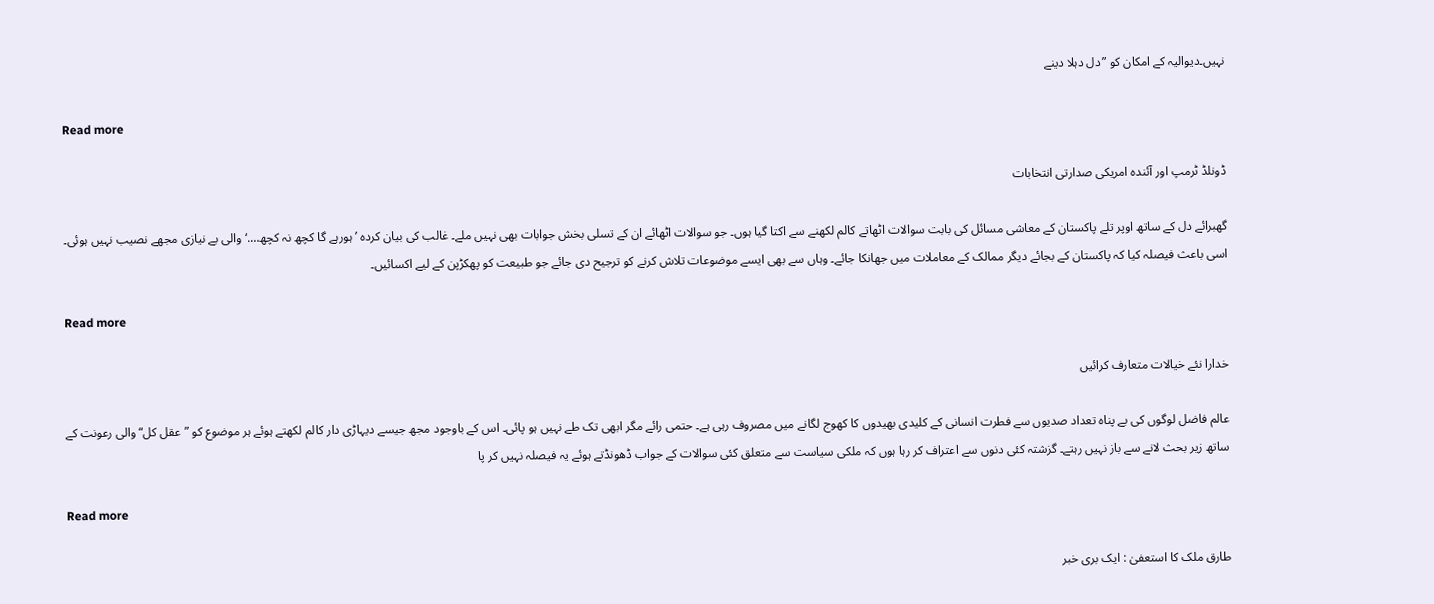نہیں۔دیوالیہ کے امکان کو ”دل دہلا دینے

Read more

ڈونلڈ ٹرمپ اور آئندہ امریکی صدارتی انتخابات

گھبرائے دل کے ساتھ اوپر تلے پاکستان کے معاشی مسائل کی بابت سوالات اٹھاتے کالم لکھنے سے اکتا گیا ہوں۔ جو سوالات اٹھائے ان کے تسلی بخش جوابات بھی نہیں ملے۔ غالب کی بیان کردہ ’ہورہے گا کچھ نہ کچھ….‘ والی بے نیازی مجھے نصیب نہیں ہوئی۔ اسی باعث فیصلہ کیا کہ پاکستان کے بجائے دیگر ممالک کے معاملات میں جھانکا جائے۔ وہاں سے بھی ایسے موضوعات تلاش کرنے کو ترجیح دی جائے جو طبیعت کو پھکڑپن کے لیے اکسائیں۔

Read more

خدارا نئے خیالات متعارف کرائیں

عالم فاضل لوگوں کی بے پناہ تعداد صدیوں سے فطرت انسانی کے کلیدی بھیدوں کا کھوج لگانے میں مصروف رہی ہے۔ حتمی رائے مگر ابھی تک طے نہیں ہو پائی۔ اس کے باوجود مجھ جیسے دیہاڑی دار کالم لکھتے ہوئے ہر موضوع کو ”عقل کل“ والی رعونت کے ساتھ زیر بحث لانے سے باز نہیں رہتے۔ گزشتہ کئی دنوں سے اعتراف کر رہا ہوں کہ ملکی سیاست سے متعلق کئی سوالات کے جواب ڈھونڈتے ہوئے یہ فیصلہ نہیں کر پا

Read more

طارق ملک کا استعفیٰ : ایک بری خبر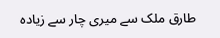طارق ملک سے میری چار سے زیادہ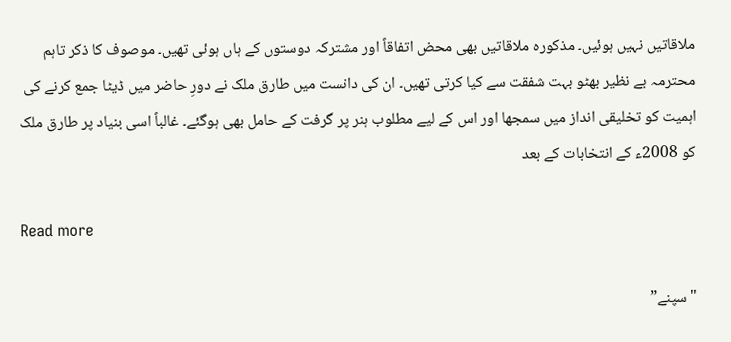ملاقاتیں نہیں ہوئیں۔ مذکورہ ملاقاتیں بھی محض اتفاقاً اور مشترکہ دوستوں کے ہاں ہوئی تھیں۔ موصوف کا ذکر تاہم محترمہ بے نظیر بھٹو بہت شفقت سے کیا کرتی تھیں۔ ان کی دانست میں طارق ملک نے دورِ حاضر میں ڈیٹا جمع کرنے کی اہمیت کو تخلیقی انداز میں سمجھا اور اس کے لیے مطلوب ہنر پر گرفت کے حامل بھی ہوگئے۔ غالباً اسی بنیاد پر طارق ملک کو 2008ء کے انتخابات کے بعد

Read more

"سپنے”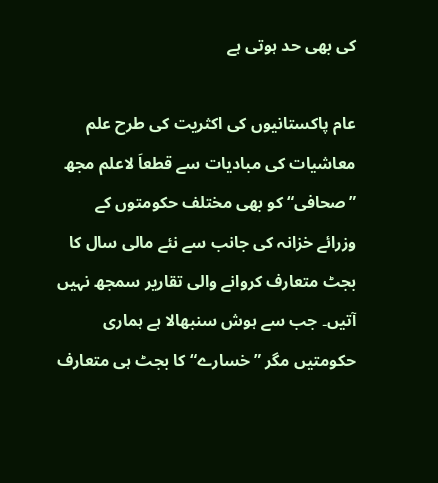کی بھی حد ہوتی ہے

عام پاکستانیوں کی اکثریت کی طرح علم معاشیات کی مبادیات سے قطعاَ لاعلم مجھ ”صحافی“ کو بھی مختلف حکومتوں کے وزرائے خزانہ کی جانب سے نئے مالی سال کا بجٹ متعارف کروانے والی تقاریر سمجھ نہیں آتیں۔ جب سے ہوش سنبھالا ہے ہماری حکومتیں مگر ”خسارے“ کا بجٹ ہی متعارف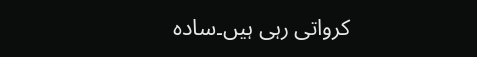کرواتی رہی ہیں۔سادہ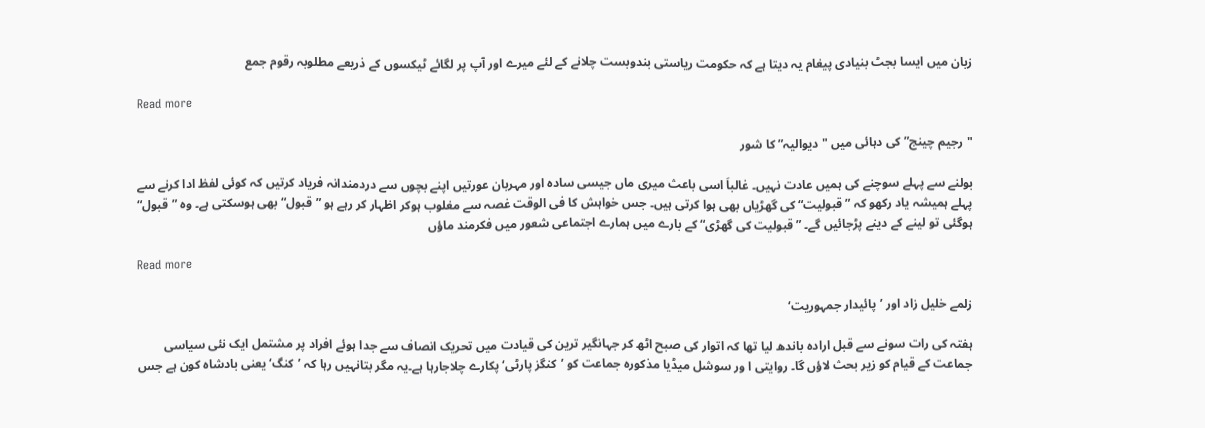زبان میں ایسا بجٹ بنیادی پیغام یہ دیتا ہے کہ حکومت ریاستی بندوبست چلانے کے لئے میرے اور آپ پر لگائے ٹیکسوں کے ذریعے مطلوبہ رقوم جمع

Read more

"رجیم چینج” کی دہائی میں "دیوالیہ” کا شور

بولنے سے پہلے سوچنے کی ہمیں عادت نہیں۔ غالباَ اسی باعث میری ماں جیسی سادہ اور مہربان عورتیں اپنے بچوں سے دردمندانہ فریاد کرتیں کہ کوئی لفظ ادا کرنے سے پہلے ہمیشہ یاد رکھو کہ ”قبولیت“ کی گھڑیاں بھی ہوا کرتی ہیں۔ جس خواہش کا فی الوقت غصہ سے مغلوب ہوکر اظہار کر رہے ہو ”قبول“ بھی ہوسکتی ہے۔ وہ ”قبول“ ہوگئی تو لینے کے دینے پڑجائیں گے۔ ”قبولیت کی گھڑی“ کے بارے میں ہمارے اجتماعی شعور میں فکرمند ماؤں

Read more

زلمے خلیل زاد اور ’پائیدار جمہوریت‘

ہفتہ کی رات سونے سے قبل ارادہ باندھ لیا تھا کہ اتوار کی صبح اٹھ کر جہانگیر ترین کی قیادت میں تحریک انصاف سے جدا ہوئے افراد پر مشتمل ایک نئی سیاسی جماعت کے قیام کو زیر بحث لاؤں گا۔ روایتی ا ور سوشل میڈیا مذکورہ جماعت کو ’کنگز پارٹی‘ پکارے چلاجارہا ہے۔یہ مگر بتانہیں رہا کہ ’کنگ‘ یعنی بادشاہ کون ہے جس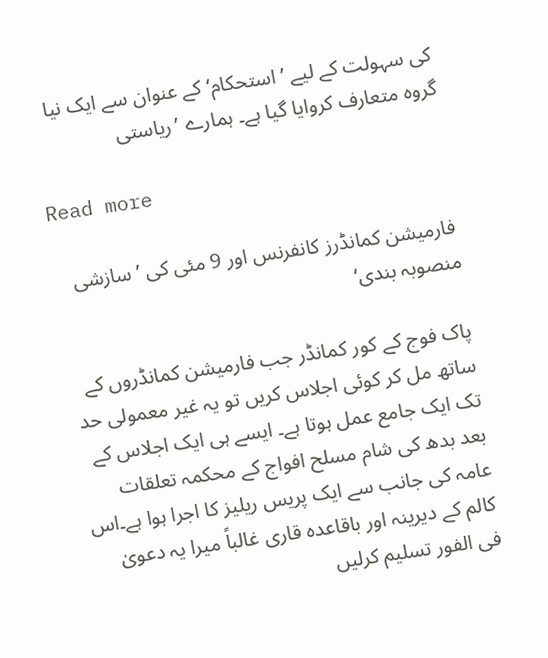کی سہولت کے لیے ’استحکام‘ کے عنوان سے ایک نیا گروہ متعارف کروایا گیا ہے۔ ہمارے ’ریاستی

Read more

فارمیشن کمانڈرز کانفرنس اور 9 مئی کی ’سازشی منصوبہ بندی‘

پاک فوج کے کور کمانڈر جب فارمیشن کمانڈروں کے ساتھ مل کر کوئی اجلاس کریں تو یہ غیر معمولی حد تک ایک جامع عمل ہوتا ہے۔ ایسے ہی ایک اجلاس کے بعد بدھ کی شام مسلح افواج کے محکمہ تعلقات عامہ کی جانب سے ایک پریس ریلیز کا اجرا ہوا ہے۔اس کالم کے دیرینہ اور باقاعدہ قاری غالباً میرا یہ دعویٰ فی الفور تسلیم کرلیں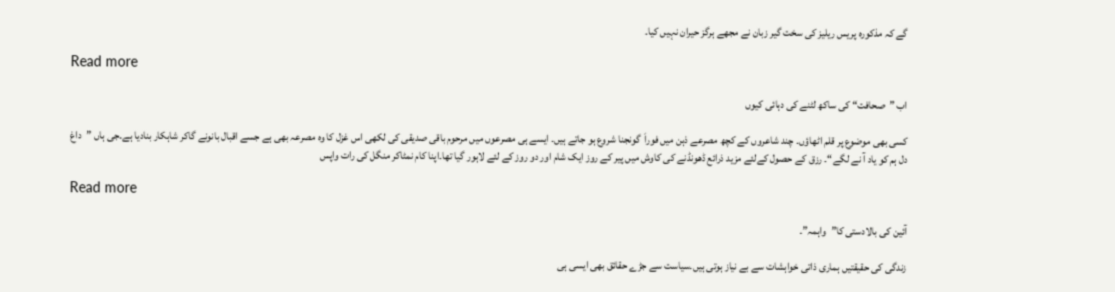گے کہ مذکورہ پریس ریلیز کی سخت گیر زبان نے مجھے ہرگز حیران نہیں کیا۔

Read more

اب ”صحافت“ کی ساکھ لٹنے کی دہائی کیوں

کسی بھی موضوع پر قلم اٹھاؤں۔ چند شاعروں کے کچھ مصرعے ذہن میں فوراَ  گونجنا شروع ہو جاتے ہیں۔ ایسے ہی مصرعوں میں مرحوم باقی صدیقی کی لکھی اس غزل کا وہ مصرعہ بھی ہے جسے اقبال بانونے گاکر شاہکار بنادیا ہے۔جی ہاں ”داغ دل ہم کو یاد آ نے لگے“۔ رزق کے حصول کےلئے مزید ذرائع ڈھونڈنے کی کاوش میں پیر کے روز ایک شام اور دو روز کے لئے لاہور گیا تھا۔اپنا کام نمٹاکر منگل کی رات واپس

Read more

آئین کی بالادستی کا”واہمہ”۔

زندگی کی حقیقتیں ہماری ذاتی خواہشات سے بے نیاز ہوتی ہیں۔سیاست سے جڑے حقائق بھی ایسی ہی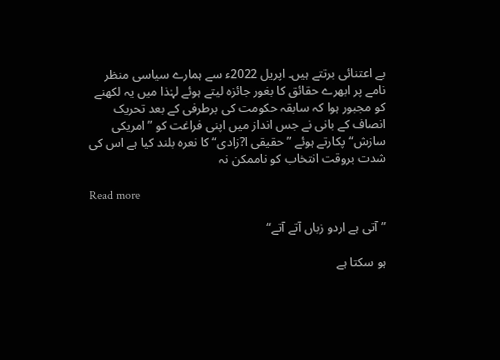بے اعتنائی برتتے ہیں۔ اپریل 2022ء سے ہمارے سیاسی منظر نامے پر ابھرے حقائق کا بغور جائزہ لیتے ہوئے لہٰذا میں یہ لکھنے کو مجبور ہوا کہ سابقہ حکومت کی برطرفی کے بعد تحریک انصاف کے بانی نے جس انداز میں اپنی فراغت کو ”امریکی سازش“ پکارتے ہوئے ”حقیقی ا?زادی“ کا نعرہ بلند کیا ہے اس کی شدت بروقت انتخاب کو ناممکن نہ

Read more

”آتی ہے اردو زباں آتے آتے“

ہو سکتا ہے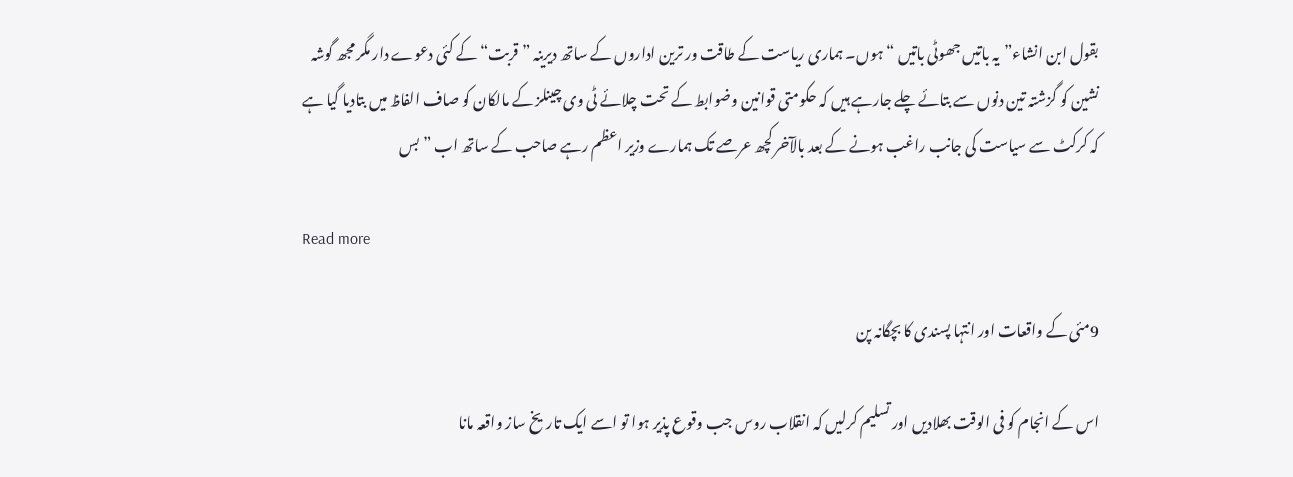بقول ابن انشاء”یہ باتیں جھوٹی باتیں “ہوں۔ ہماری ریاست کے طاقت ور ترین اداروں کے ساتھ دیرینہ ”قربت“ کے کئی دعوے دار مگر مجھ گوشہ نشین کو گزشتہ تین دنوں سے بتائے چلے جارہے ہیں کہ حکومتی قوانین وضوابط کے تحت چلائے ٹی وی چینلز کے مالکان کو صاف الفاظ میں بتادیا گیا ہے کہ کرکٹ سے سیاست کی جانب راغب ہونے کے بعد بالآخر کچھ عرصے تک ہمارے وزیر اعظم رہے صاحب کے ساتھ اب ”بس

Read more

9مئی کے واقعات اور انتہا پسندی کا بچگانہ پن

اس کے انجام کو فی الوقت بھلادیں اور تسلیم کرلیں کہ انقلاب روس جب وقوع پذیر ہوا تو اسے ایک تاریخ ساز واقعہ مانا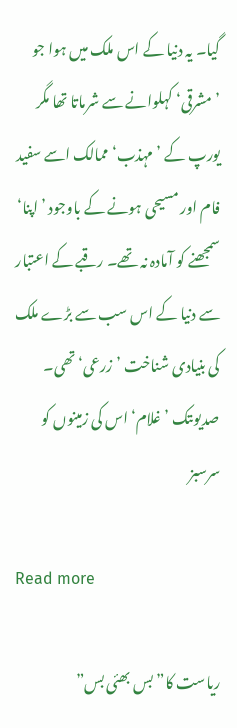گیا۔ یہ دنیا کے اس ملک میں ہوا جو ’مشرقی‘ کہلوانے سے شرماتا تھا مگر یورپ کے ’مہذب‘ ممالک اسے سفید فام اور مسیحی ہونے کے باوجود ’اپنا‘ سمجھنے کو آمادہ نہ تھے۔ رقبے کے اعتبار سے دنیا کے اس سب سے بڑے ملک کی بنیادی شناخت ’زرعی‘ تھی۔ صدیوںتک ’غلام‘ اس کی زمینوں کو سرسبز

Read more

ریاست کا”بس بھئی بس”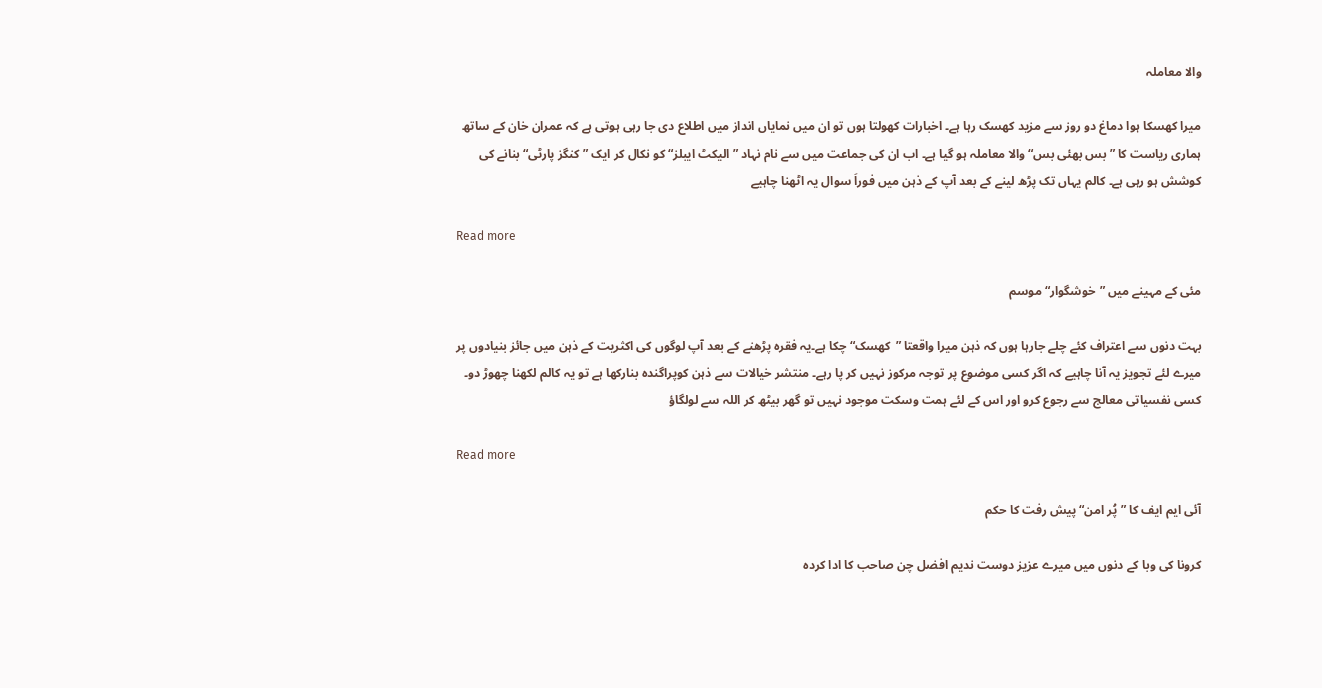والا معاملہ

میرا کھسکا ہوا دماغ دو روز سے مزید کھسک رہا ہے۔ اخبارات کھولتا ہوں تو ان میں نمایاں انداز میں اطلاع دی جا رہی ہوتی ہے کہ عمران خان کے ساتھ ہماری ریاست کا ”بس بھئی بس“ والا معاملہ ہو گیا ہے۔ اب ان کی جماعت میں سے نام نہاد ”الیکٹ ایبلز“ کو نکال کر ایک ”کنگز پارٹی“ بنانے کی کوشش ہو رہی ہے۔ کالم یہاں تک پڑھ لینے کے بعد آپ کے ذہن میں فوراَ سوال یہ اٹھنا چاہیے

Read more

مئی کے مہینے میں ”خوشگوار“ موسم

بہت دنوں سے اعتراف کئے چلے جارہا ہوں کہ ذہن میرا واقعتا ”کھسک“ چکا ہے۔یہ فقرہ پڑھنے کے بعد آپ لوگوں کی اکثریت کے ذہن میں جائز بنیادوں پر میرے لئے تجویز یہ آنا چاہیے کہ اگر کسی موضوع پر توجہ مرکوز نہیں کر پا رہے۔ منتشر خیالات سے ذہن کوپراگندہ بنارکھا ہے تو یہ کالم لکھنا چھوڑ دو۔ کسی نفسیاتی معالج سے رجوع کرو اور اس کے لئے ہمت وسکت موجود نہیں تو گھر بیٹھ کر اللہ سے لولگاؤ

Read more

آئی ایم ایف کا ”پُر امن“ پیش رفت کا حکم

کرونا کی وبا کے دنوں میں میرے عزیز دوست ندیم افضل چن صاحب کا ادا کردہ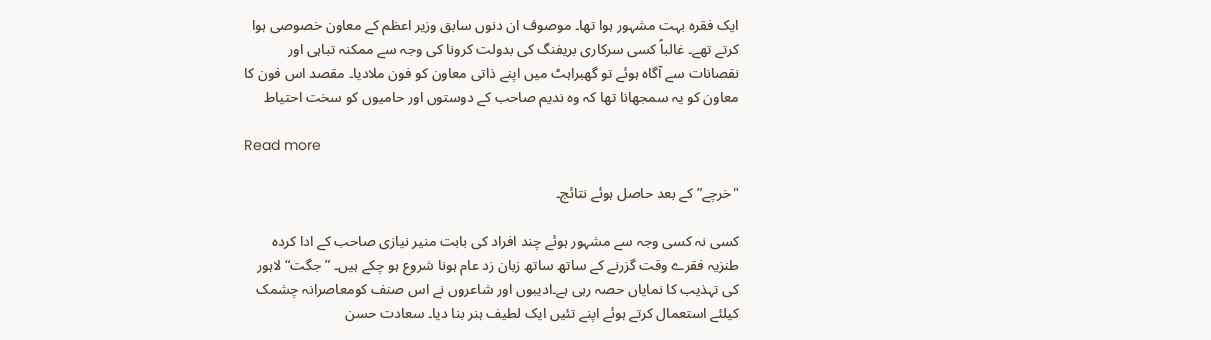ایک فقرہ بہت مشہور ہوا تھا۔ موصوف ان دنوں سابق وزیر اعظم کے معاون خصوصی ہوا کرتے تھے۔ غالباً کسی سرکاری بریفنگ کی بدولت کرونا کی وجہ سے ممکنہ تباہی اور نقصانات سے آگاہ ہوئے تو گھبراہٹ میں اپنے ذاتی معاون کو فون ملادیا۔ مقصد اس فون کا معاون کو یہ سمجھانا تھا کہ وہ ندیم صاحب کے دوستوں اور حامیوں کو سخت احتیاط

Read more

"خرچے” کے بعد حاصل ہوئے نتائج۔

کسی نہ کسی وجہ سے مشہور ہوئے چند افراد کی بابت منیر نیازی صاحب کے ادا کردہ طنزیہ فقرے وقت گزرنے کے ساتھ ساتھ زبان زد عام ہونا شروع ہو چکے ہیں۔ ”جگت“ لاہور کی تہذیب کا نمایاں حصہ رہی ہے۔ادیبوں اور شاعروں نے اس صنف کومعاصرانہ چشمک کیلئے استعمال کرتے ہوئے اپنے تئیں ایک لطیف ہنر بنا دیا۔ سعادت حسن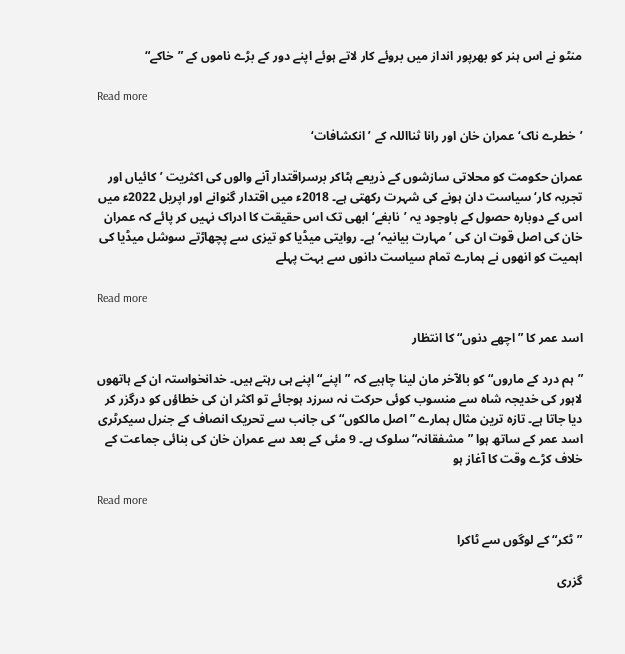منٹو نے اس ہنر کو بھرپور انداز میں بروئے کار لاتے ہوئے اپنے دور کے بڑے ناموں کے ”خاکے“

Read more

’خطرے ناک‘ عمران خان اور رانا ثنااللہ کے ’انکشافات‘

عمران حکومت کو محلاتی سازشوں کے ذریعے ہٹاکر برسراقتدار آنے والوں کی اکثریت ’کائیاں اور تجربہ کار‘ سیاست دان ہونے کی شہرت رکھتی ہے۔ 2018ء میں اقتدار گنوانے اور اپریل 2022ء میں اس کے دوبارہ حصول کے باوجود یہ ’نابغے‘ ابھی تک اس حقیقت کا ادراک نہیں کر پائے کہ عمران خان کی اصل قوت ان کی ’مہارت بیانیہ‘ ہے۔ روایتی میڈیا کو تیزی سے پچھاڑتے سوشل میڈیا کی اہمیت کو انھوں نے ہمارے تمام سیاست دانوں سے بہت پہلے

Read more

اسد عمر کا ”اچھے دنوں“ کا انتظار

”ہم درد کے ماروں“ کو بالآخر مان لینا چاہیے کہ ”اپنے“ اپنے ہی رہتے ہیں۔ خدانخواستہ ان کے ہاتھوں لاہور کی خدیجہ شاہ سے منسوب کوئی حرکت نہ سرزد ہوجائے تو اکثر ان کی خطاؤں کو درگزر کر دیا جاتا ہے۔ تازہ ترین مثال ہمارے ”اصل مالکوں“ کی جانب سے تحریک انصاف کے جنرل سیکرٹری اسد عمر کے ساتھ ہوا ”مشفقانہ“ سلوک ہے۔ 9 مئی کے بعد سے عمران خان کی بنائی جماعت کے خلاف کڑے وقت کا آغاز ہو

Read more

”ٹکر“ کے لوگوں سے ٹاکرا

گزری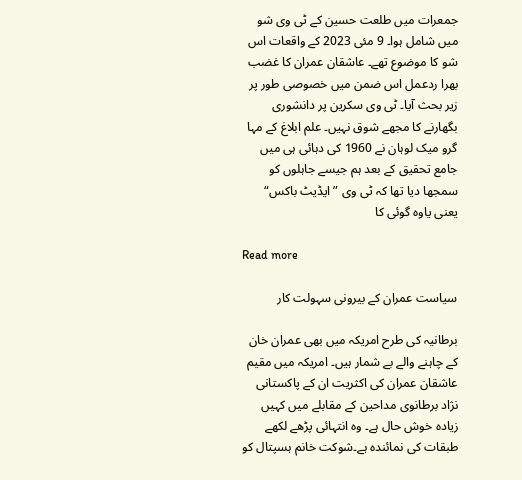جمعرات میں طلعت حسین کے ٹی وی شو میں شامل ہوا۔ 9 مئی 2023 کے واقعات اس شو کا موضوع تھے۔ عاشقان عمران کا غضب بھرا ردعمل اس ضمن میں خصوصی طور پر زیر بحث آیا۔ ٹی وی سکرین پر دانشوری بگھارنے کا مجھے شوق نہیں۔ علم ابلاغ کے مہا گرو میک لوہان نے 1960 کی دہائی ہی میں جامع تحقیق کے بعد ہم جیسے جاہلوں کو سمجھا دیا تھا کہ ٹی وی ”ایڈیٹ باکس“ یعنی یاوہ گوئی کا

Read more

سیاست عمران کے بیرونی سہولت کار

برطانیہ کی طرح امریکہ میں بھی عمران خان کے چاہنے والے بے شمار ہیں۔ امریکہ میں مقیم عاشقان عمران کی اکثریت ان کے پاکستانی نژاد برطانوی مداحین کے مقابلے میں کہیں زیادہ خوش حال ہے۔ وہ انتہائی پڑھے لکھے طبقات کی نمائندہ ہے۔شوکت خانم ہسپتال کو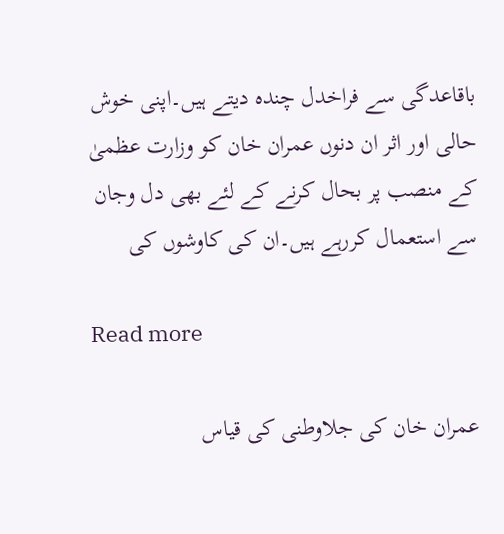باقاعدگی سے فراخدل چندہ دیتے ہیں۔اپنی خوش حالی اور اثر ان دنوں عمران خان کو وزارت عظمیٰ کے منصب پر بحال کرنے کے لئے بھی دل وجان سے استعمال کررہے ہیں۔ان کی کاوشوں کی

Read more

عمران خان کی جلاوطنی کی قیاس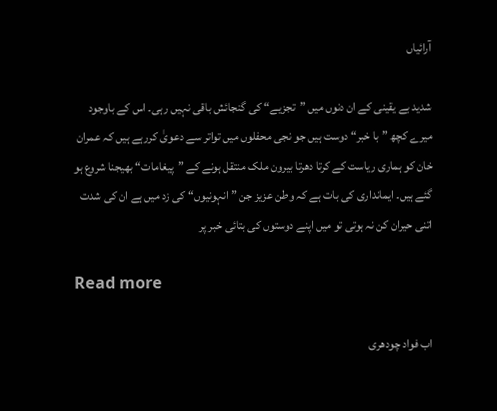آرائیاں

شدید بے یقینی کے ان دنوں میں ”تجزیے“ کی گنجائش باقی نہیں رہی۔ اس کے باوجود میرے کچھ ”با خبر“ دوست ہیں جو نجی محفلوں میں تواتر سے دعویٰ کررہے ہیں کہ عمران خان کو ہماری ریاست کے کرتا دھرتا بیرون ملک منتقل ہونے کے ”پیغامات“ بھیجنا شروع ہو گئے ہیں۔ ایمانداری کی بات ہے کہ وطن عزیز جن ”انہونیوں“ کی زد میں ہے ان کی شدت اتنی حیران کن نہ ہوتی تو میں اپنے دوستوں کی بتائی خبر پر

Read more

اب فواد چودھری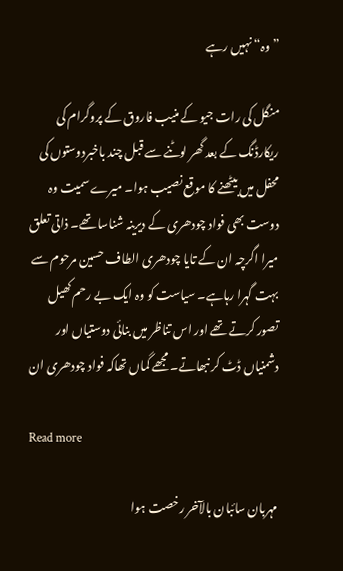”وہ“ نہیں رہے

منگل کی رات جیو کے منیب فاروق کے پروگرام کی ریکارڈنگ کے بعد گھر لوٹنے سے قبل چند باخبردوستوں کی محفل میں بیٹھنے کا موقع نصیب ہوا۔ میرے سمیت وہ دوست بھی فواد چودھری کے دیرینہ شناسا تھے۔ ذاتی تعلق میرا اگرچہ ان کے تایا چودھری الطاف حسین مرحوم سے بہت گہرا رہاہے۔ سیاست کو وہ ایک بے رحم کھیل تصور کرتے تھے اور اس تناظر میں بنائی دوستیاں اور دشمنیاں ڈٹ کر نبھاتے۔ مجھے گماں تھاکہ فواد چودھری ان

Read more

مہربان سائبان بالآخر رخصت ہوا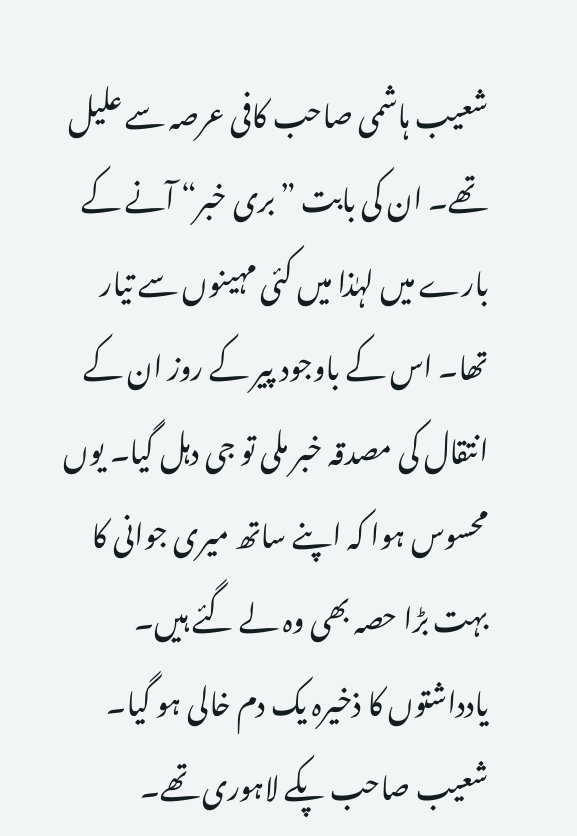شعیب ہاشمی صاحب کافی عرصہ سے علیل تھے۔ ان کی بابت ”بری خبر“ آنے کے بارے میں لہٰذا میں کئی مہینوں سے تیار تھا۔ اس کے باوجود پیر کے روز ان کے انتقال کی مصدقہ خبر ملی تو جی دہل گیا۔ یوں محسوس ہوا کہ اپنے ساتھ میری جوانی کا بہت بڑا حصہ بھی وہ لے گئے ہیں۔ یادداشتوں کا ذخیرہ یک دم خالی ہو گیا۔ شعیب صاحب پکے لاہوری تھے۔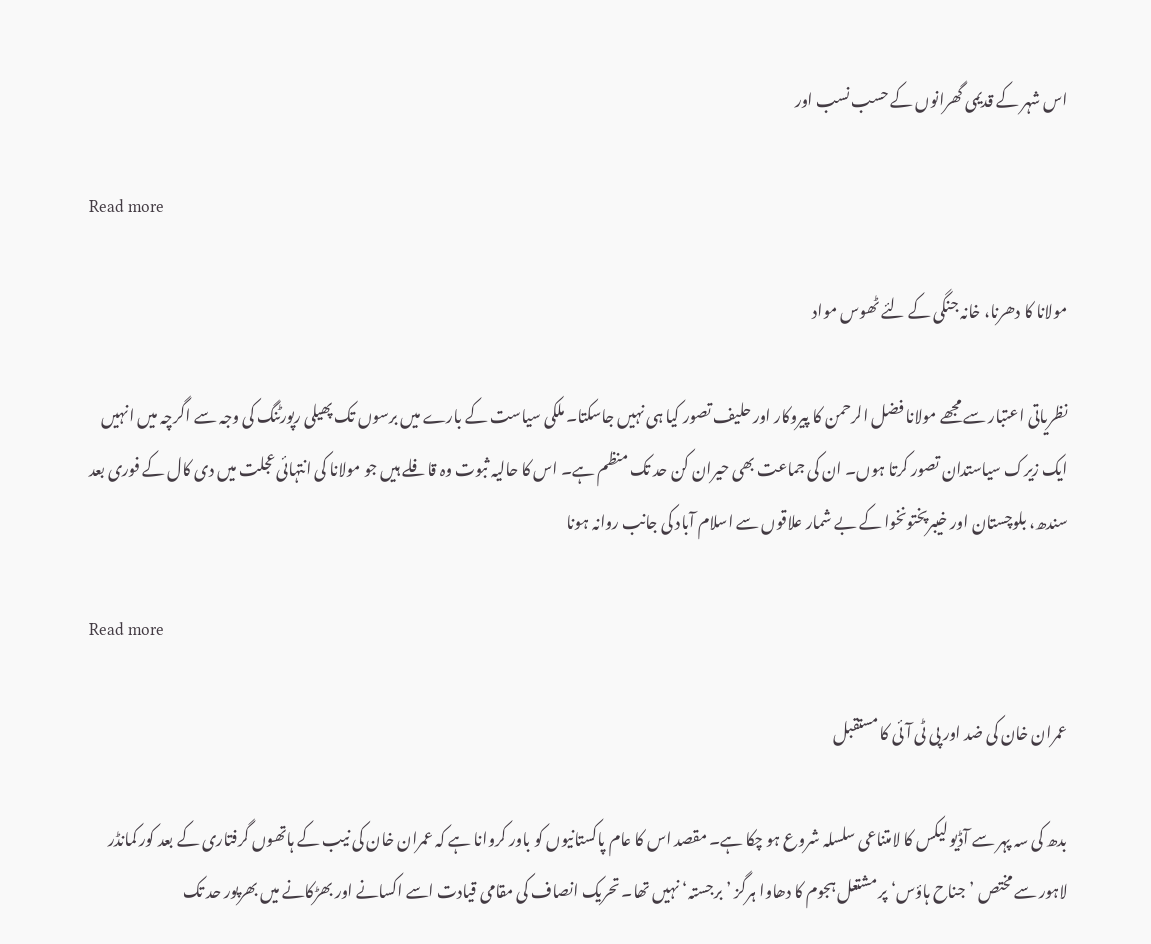اس شہر کے قدیمی گھرانوں کے حسب نسب اور

Read more

مولانا کا دھرنا، خانہ جنگی کے لئے ٹھوس مواد

نظریاتی اعتبار سے مجھے مولانا فضل الرحمن کا پیروکار اور حلیف تصور کیا ہی نہیں جاسکتا۔ ملکی سیاست کے بارے میں برسوں تک پھیلی رپورٹنگ کی وجہ سے اگرچہ میں انہیں ایک زیرک سیاستدان تصور کرتا ہوں۔ ان کی جماعت بھی حیران کن حد تک منظم ہے۔ اس کا حالیہ ثبوت وہ قافلے ہیں جو مولانا کی انتہائی عجلت میں دی کال کے فوری بعد سندھ، بلوچستان اور خیبرپختونخوا کے بے شمار علاقوں سے اسلام آباد کی جانب روانہ ہونا

Read more

عمران خان کی ضد اور پی ٹی آئی کا مستقبل

بدھ کی سہ پہر سے آڈیو لیکس کا لامتناعی سلسلہ شروع ہو چکا ہے۔ مقصد اس کا عام پاکستانیوں کو باور کروانا ہے کہ عمران خان کی نیب کے ہاتھوں گرفتاری کے بعد کور کمانڈر لاہور سے مختص ’جناح ہاؤس‘ پر مشتعل ہجوم کا دھاوا ہرگز ’برجستہ‘ نہیں تھا۔ تحریک انصاف کی مقامی قیادت اسے اکسانے اور بھڑکانے میں بھرپور حد تک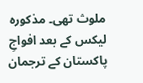ملوث تھی۔ مذکورہ لیکس کے بعد افواجِ پاکستان کے ترجمان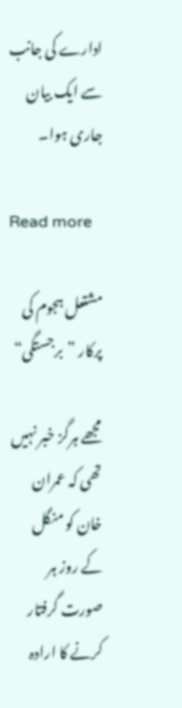ادارے کی جانب سے ایک بیان جاری ہوا۔

Read more

مشتعل ہجوم کی پرکار ”برجستگی“

مجھے ہرگز خبر نہیں تھی کہ عمران خان کو منگل کے روز ہر صورت گرفتار کرنے کا ارادہ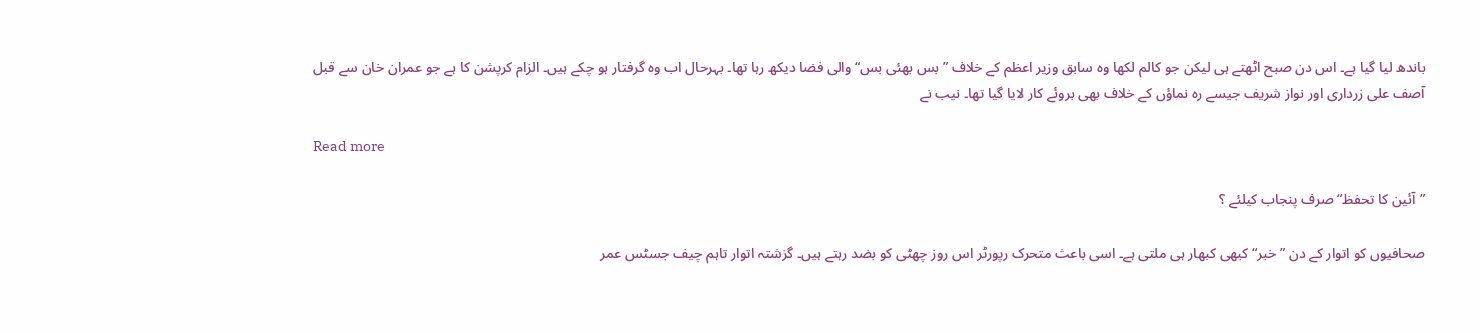باندھ لیا گیا ہے۔ اس دن صبح اٹھتے ہی لیکن جو کالم لکھا وہ سابق وزیر اعظم کے خلاف ”بس بھئی بس“ والی فضا دیکھ رہا تھا۔ بہرحال اب وہ گرفتار ہو چکے ہیں۔ الزام کرپشن کا ہے جو عمران خان سے قبل آصف علی زرداری اور نواز شریف جیسے رہ نماؤں کے خلاف بھی بروئے کار لایا گیا تھا۔ نیب نے

Read more

”آئین کا تحفظ“ صرف پنجاب کیلئے ؟

صحافیوں کو اتوار کے دن ”خبر“ کبھی کبھار ہی ملتی ہے۔ اسی باعث متحرک رپورٹر اس روز چھٹی کو بضد رہتے ہیں۔ گزشتہ اتوار تاہم چیف جسٹس عمر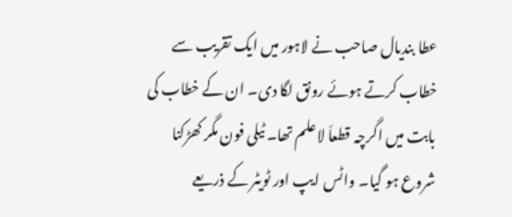عطا بندیال صاحب نے لاہور میں ایک تقریب سے خطاب کرتے ہوئے رونق لگا دی۔ ان کے خطاب کی بابت میں اگرچہ قطعاَ لاعلم تھا۔ ٹیلی فون مگر کھڑکنا شروع ہو گیا۔ واٹس ایپ اور ٹویٹر کے ذریعے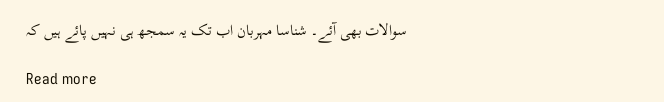سوالات بھی آئے۔ شناسا مہربان اب تک یہ سمجھ ہی نہیں پائے ہیں کہ

Read more